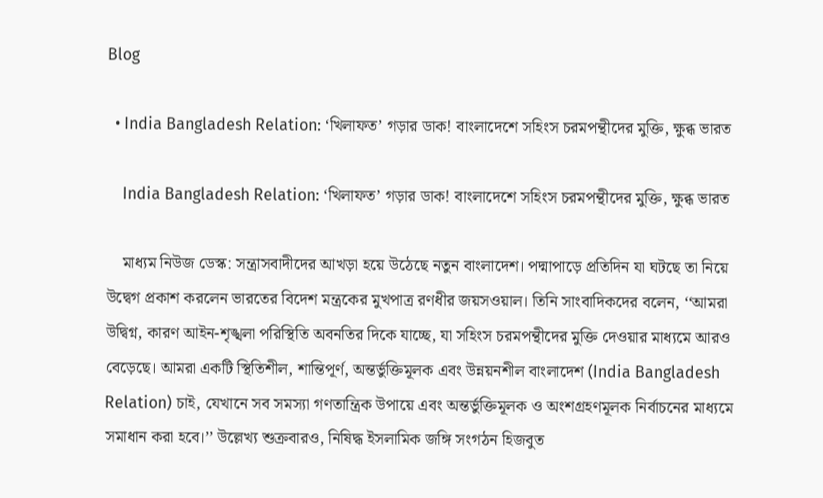Blog

  • India Bangladesh Relation: ‘খিলাফত’ গড়ার ডাক! বাংলাদেশে সহিংস চরমপন্থীদের মুক্তি, ক্ষুব্ধ ভারত

    India Bangladesh Relation: ‘খিলাফত’ গড়ার ডাক! বাংলাদেশে সহিংস চরমপন্থীদের মুক্তি, ক্ষুব্ধ ভারত

    মাধ্যম নিউজ ডেস্ক: সন্ত্রাসবাদীদের আখড়া হয়ে উঠেছে নতুন বাংলাদেশ। পদ্মাপাড়ে প্রতিদিন যা ঘটছে তা নিয়ে উদ্বেগ প্রকাশ করলেন ভারতের বিদেশ মন্ত্রকের মুখপাত্র রণধীর জয়সওয়াল। তিনি সাংবাদিকদের বলেন, ‘‘আমরা উদ্বিগ্ন, কারণ আইন-শৃঙ্খলা পরিস্থিতি অবনতির দিকে যাচ্ছে, যা সহিংস চরমপন্থীদের মুক্তি দেওয়ার মাধ্যমে আরও বেড়েছে। আমরা একটি স্থিতিশীল, শান্তিপূর্ণ, অন্তর্ভুক্তিমূলক এবং উন্নয়নশীল বাংলাদেশ (India Bangladesh Relation) চাই, যেখানে সব সমস্যা গণতান্ত্রিক উপায়ে এবং অন্তর্ভুক্তিমূলক ও অংশগ্রহণমূলক নির্বাচনের মাধ্যমে সমাধান করা হবে।’’ উল্লেখ্য শুক্রবারও, নিষিদ্ধ ইসলামিক জঙ্গি সংগঠন হিজবুত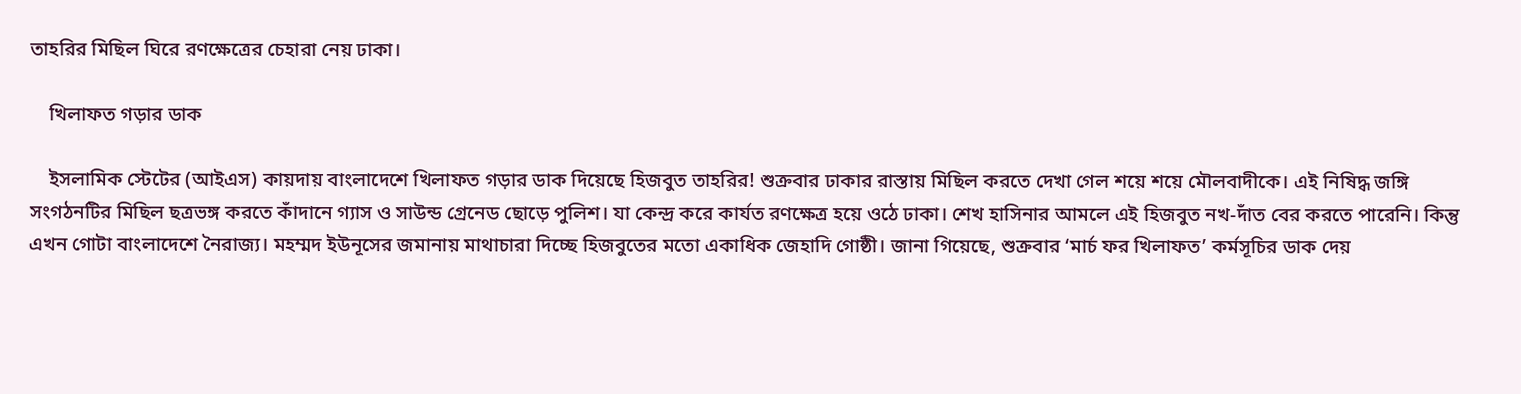তাহরির মিছিল ঘিরে রণক্ষেত্রের চেহারা নেয় ঢাকা।

    খিলাফত গড়ার ডাক

    ইসলামিক স্টেটের (আইএস) কায়দায় বাংলাদেশে খিলাফত গড়ার ডাক দিয়েছে হিজবুত তাহরির! শুক্রবার ঢাকার রাস্তায় মিছিল করতে দেখা গেল শয়ে শয়ে মৌলবাদীকে। এই নিষিদ্ধ জঙ্গি সংগঠনটির মিছিল ছত্রভঙ্গ করতে কাঁদানে গ্যাস ও সাউন্ড গ্রেনেড ছোড়ে পুলিশ। যা কেন্দ্র করে কার্যত রণক্ষেত্র হয়ে ওঠে ঢাকা। শেখ হাসিনার আমলে এই হিজবুত নখ-দাঁত বের করতে পারেনি। কিন্তু এখন গোটা বাংলাদেশে নৈরাজ্য। মহম্মদ ইউনূসের জমানায় মাথাচারা দিচ্ছে হিজবুতের মতো একাধিক জেহাদি গোষ্ঠী। জানা গিয়েছে, শুক্রবার ‘মার্চ ফর খিলাফত’ কর্মসূচির ডাক দেয়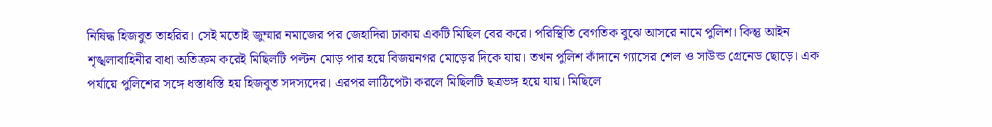নিষিদ্ধ হিজবুত তাহরির। সেই মতোই জুম্মার নমাজের পর জেহাদিরা ঢাকায় একটি মিছিল বের করে। পরিস্থিতি বেগতিক বুঝে আসরে নামে পুলিশ। কিন্তু আইন শৃঙ্খলাবাহিনীর বাধা অতিক্রম করেই মিছিলটি পল্টন মোড় পার হয়ে বিজয়নগর মোড়ের দিকে যায়। তখন পুলিশ কাঁদানে গ্যাসের শেল ও সাউন্ড গ্রেনেড ছোড়ে। এক পর্যায়ে পুলিশের সঙ্গে ধস্তাধস্তি হয় হিজবুত সদস্যদের। এরপর লাঠিপেটা করলে মিছিলটি ছত্রভঙ্গ হয়ে যায়। মিছিলে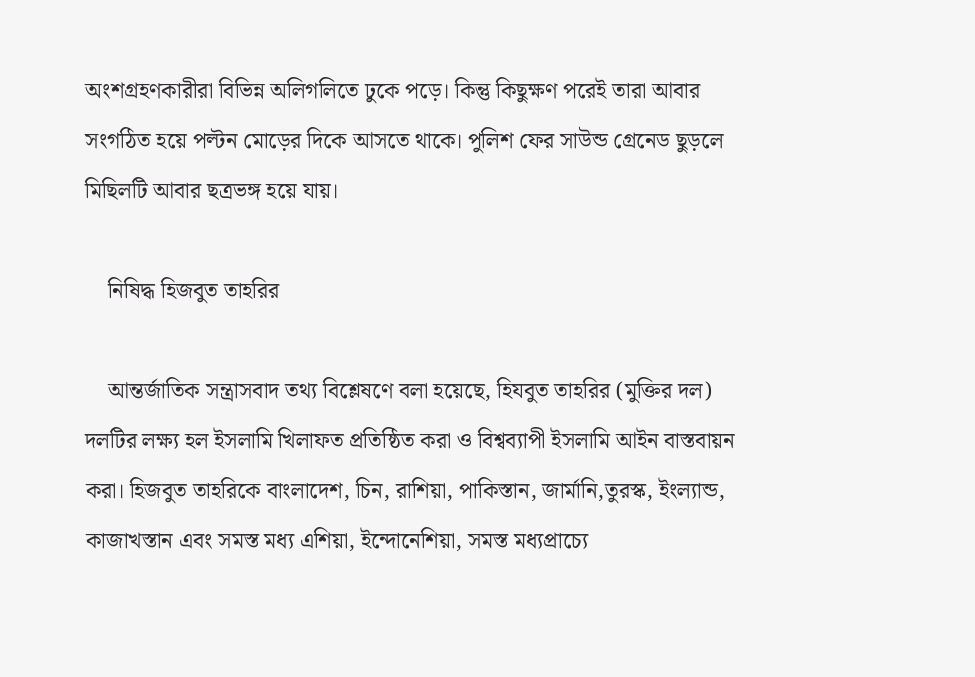অংশগ্রহণকারীরা বিভিন্ন অলিগলিতে ঢুকে পড়ে। কিন্তু কিছুক্ষণ পরেই তারা আবার সংগঠিত হয়ে পল্টন মোড়ের দিকে আসতে থাকে। পুলিশ ফের সাউন্ড গ্রেনেড ছুড়লে মিছিলটি আবার ছত্রভঙ্গ হয়ে যায়।

    নিষিদ্ধ হিজবুত তাহরির

    আন্তর্জাতিক সন্ত্রাসবাদ তথ্য বিশ্লেষণে বলা হয়েছে, হিযবুত তাহরির (মুক্তির দল) দলটির লক্ষ্য হল ইসলামি খিলাফত প্রতিষ্ঠিত করা ও বিশ্বব্যাপী ইসলামি আইন বাস্তবায়ন করা। হিজবুত তাহরিকে বাংলাদেশ, চিন, রাশিয়া, পাকিস্তান, জার্মানি,তুরস্ক, ইংল্যান্ড, কাজাখস্তান এবং সমস্ত মধ্য এশিয়া, ইন্দোনেশিয়া, সমস্ত মধ্যপ্রাচ্যে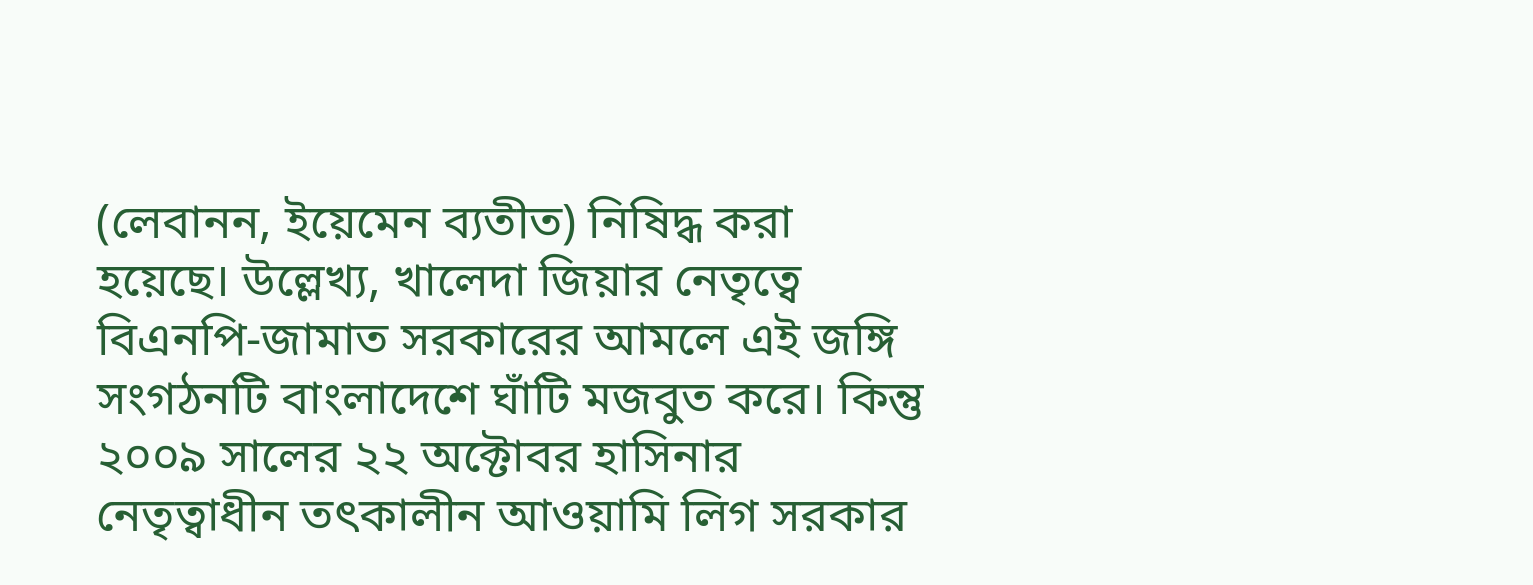(লেবানন, ইয়েমেন ব্যতীত) নিষিদ্ধ করা হয়েছে। উল্লেখ্য, খালেদা জিয়ার নেতৃত্বে বিএনপি-জামাত সরকারের আমলে এই জঙ্গি সংগঠনটি বাংলাদেশে ঘাঁটি মজবুত করে। কিন্তু ২০০৯ সালের ২২ অক্টোবর হাসিনার নেতৃত্বাধীন তৎকালীন আওয়ামি লিগ সরকার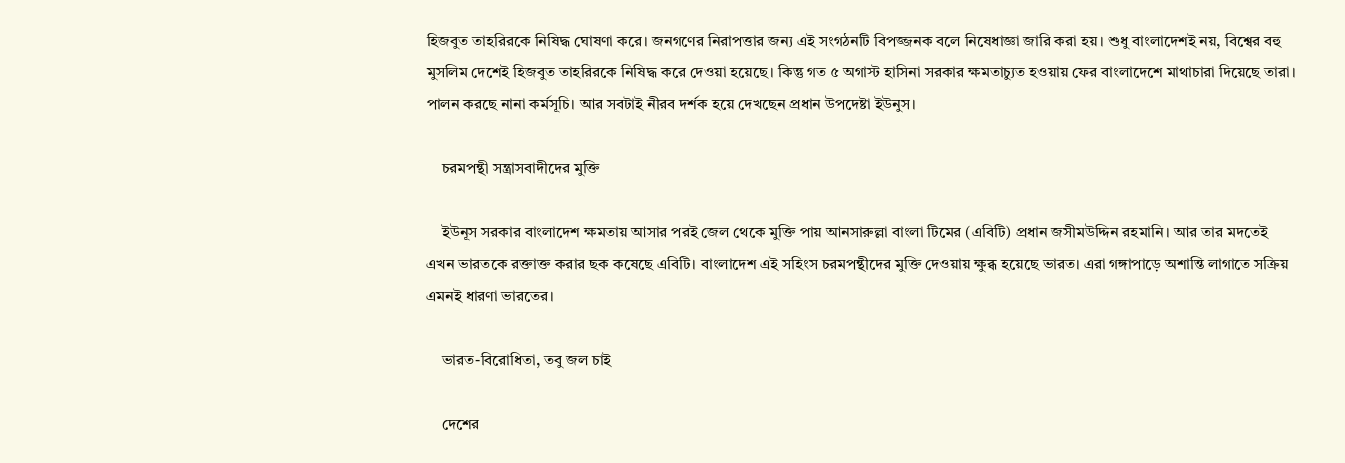হিজবুত তাহরিরকে নিষিদ্ধ ঘোষণা করে। জনগণের নিরাপত্তার জন্য এই সংগঠনটি বিপজ্জনক বলে নিষেধাজ্ঞা জারি করা হয়। শুধু বাংলাদেশই নয়, বিশ্বের বহু মুসলিম দেশেই হিজবুত তাহরিরকে নিষিদ্ধ করে দেওয়া হয়েছে। কিন্তু গত ৫ অগাস্ট হাসিনা সরকার ক্ষমতাচ্যুত হওয়ায় ফের বাংলাদেশে মাথাচারা দিয়েছে তারা। পালন করছে নানা কর্মসূচি। আর সবটাই নীরব দর্শক হয়ে দেখছেন প্রধান উপদেষ্টা ইউনুস।

    চরমপন্থী সন্ত্রাসবাদীদের মুক্তি

    ইউনূস সরকার বাংলাদেশ ক্ষমতায় আসার পরই জেল থেকে মুক্তি পায় আনসারুল্লা বাংলা টিমের (এবিটি) প্রধান জসীমউদ্দিন রহমানি। আর তার মদতেই এখন ভারতকে রক্তাক্ত করার ছক কষেছে এবিটি। বাংলাদেশ এই সহিংস চরমপন্থীদের মুক্তি দেওয়ায় ক্ষুব্ধ হয়েছে ভারত। এরা গঙ্গাপাড়ে অশান্তি লাগাতে সক্রিয় এমনই ধারণা ভারতের।

    ভারত-বিরোধিতা, তবু জল চাই

    দেশের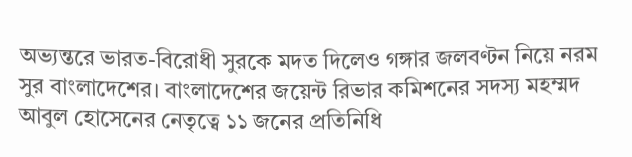অভ্যন্তরে ভারত-বিরোধী সুরকে মদত দিলেও গঙ্গার জলবণ্টন নিয়ে নরম সুর বাংলাদেশের। বাংলাদেশের জয়েন্ট রিভার কমিশনের সদস্য মহম্মদ আবুল হোসেনের নেতৃত্বে ১১ জনের প্রতিনিধি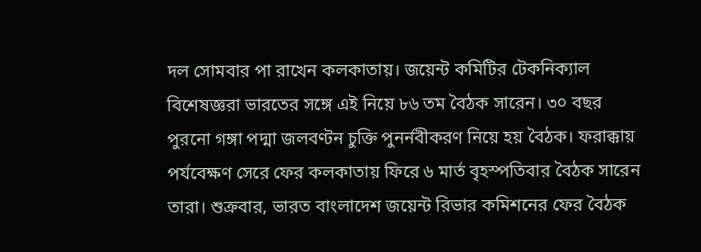দল সোমবার পা রাখেন কলকাতায়। জয়েন্ট কমিটির টেকনিক্যাল বিশেষজ্ঞরা ভারতের সঙ্গে এই নিয়ে ৮৬ তম বৈঠক সারেন। ৩০ বছর পুরনো গঙ্গা পদ্মা জলবণ্টন চুক্তি পুনর্নবীকরণ নিয়ে হয় বৈঠক। ফরাক্কায় পর্যবেক্ষণ সেরে ফের কলকাতায় ফিরে ৬ মার্ত বৃহস্পতিবার বৈঠক সারেন তারা। শুক্রবার, ভারত বাংলাদেশ জয়েন্ট রিভার কমিশনের ফের বৈঠক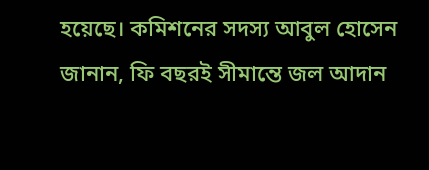হয়েছে। কমিশনের সদস্য আবুল হোসেন জানান, ফি বছরই সীমান্তে জল আদান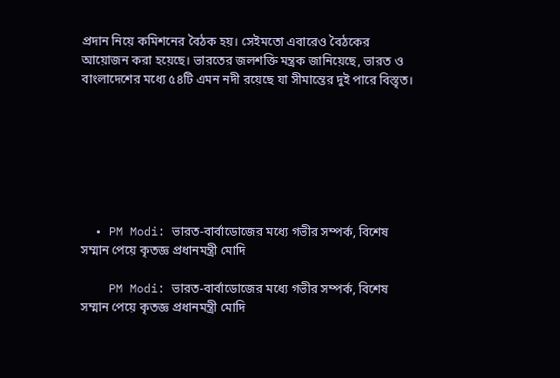প্রদান নিয়ে কমিশনের বৈঠক হয়। সেইমতো এবারেও বৈঠকের আয়োজন করা হয়েছে। ভারতের জলশক্তি মন্ত্রক জানিয়েছে, ভারত ও বাংলাদেশের মধ্যে ৫৪টি এমন নদী রয়েছে যা সীমান্তের দুই পারে বিস্তৃত।







  • PM Modi: ভারত-বার্বাডোজের মধ্যে গভীর সম্পর্ক, বিশেষ সম্মান পেয়ে কৃতজ্ঞ প্রধানমন্ত্রী মোদি

    PM Modi: ভারত-বার্বাডোজের মধ্যে গভীর সম্পর্ক, বিশেষ সম্মান পেয়ে কৃতজ্ঞ প্রধানমন্ত্রী মোদি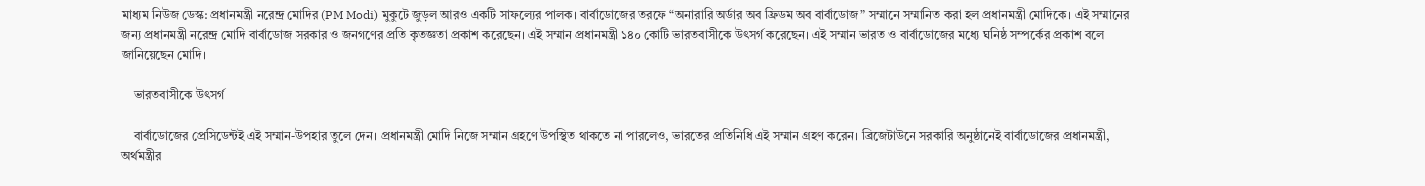মাধ্যম নিউজ ডেস্ক: প্রধানমন্ত্রী নরেন্দ্র মোদির (PM Modi) মুকুটে জুড়ল আরও একটি সাফল্যের পালক। বার্বাডোজের তরফে “অনারারি অর্ডার অব ফ্রিডম অব বার্বাডোজ” সম্মানে সম্মানিত করা হল প্রধানমন্ত্রী মোদিকে। এই সম্মানের জন্য প্রধানমন্ত্রী নরেন্দ্র মোদি বার্বাডোজ সরকার ও জনগণের প্রতি কৃতজ্ঞতা প্রকাশ করেছেন। এই সম্মান প্রধানমন্ত্রী ১৪০ কোটি ভারতবাসীকে উৎসর্গ করেছেন। এই সম্মান ভারত ও বার্বাডোজের মধ্যে ঘনিষ্ঠ সম্পর্কের প্রকাশ বলে জানিয়েছেন মোদি।

    ভারতবাসীকে উৎসর্গ

    বার্বাডোজের প্রেসিডেন্টই এই সম্মান-উপহার তুলে দেন। প্রধানমন্ত্রী মোদি নিজে সম্মান গ্রহণে উপস্থিত থাকতে না পারলেও, ভারতের প্রতিনিধি এই সম্মান গ্রহণ করেন। ব্রিজেটাউনে সরকারি অনুষ্ঠানেই বার্বাডোজের প্রধানমন্ত্রী, অর্থমন্ত্রীর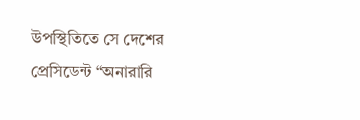উপস্থিতিতে সে দেশের প্রেসিডেন্ট “অনারারি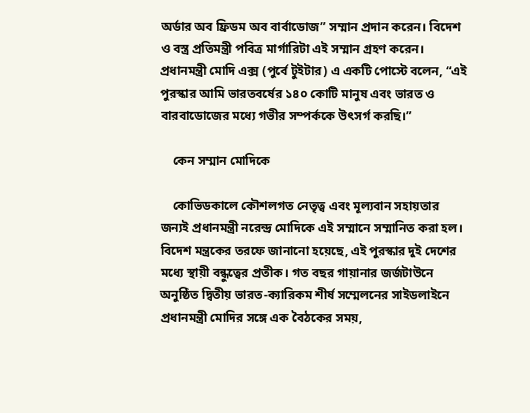অর্ডার অব ফ্রিডম অব বার্বাডোজ” সম্মান প্রদান করেন। বিদেশ ও বস্ত্র প্রতিমন্ত্রী পবিত্র মার্গারিটা এই সম্মান গ্রহণ করেন। প্রধানমন্ত্রী মোদি এক্স (পুর্বে টুইটার) এ একটি পোস্টে বলেন, “এই পুরস্কার আমি ভারতবর্ষের ১৪০ কোটি মানুষ এবং ভারত ও বারবাডোজের মধ্যে গভীর সম্পর্ককে উৎসর্গ করছি।”

    কেন সম্মান মোদিকে

    কোভিডকালে কৌশলগত নেতৃত্ব এবং মূল্যবান সহায়তার জন্যই প্রধানমন্ত্রী নরেন্দ্র মোদিকে এই সম্মানে সম্মানিত করা হল। বিদেশ মন্ত্রকের তরফে জানানো হয়েছে, এই পুরস্কার দুই দেশের মধ্যে স্থায়ী বন্ধুত্বের প্রতীক। গত বছর গায়ানার জর্জটাউনে অনুষ্ঠিত দ্বিতীয় ভারত-ক্যারিকম শীর্ষ সম্মেলনের সাইডলাইনে প্রধানমন্ত্রী মোদির সঙ্গে এক বৈঠকের সময়,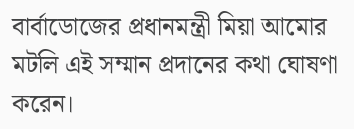বার্বাডোজের প্রধানমন্ত্রী মিয়া আমোর মটলি এই সম্মান প্রদানের কথা ঘোষণা করেন।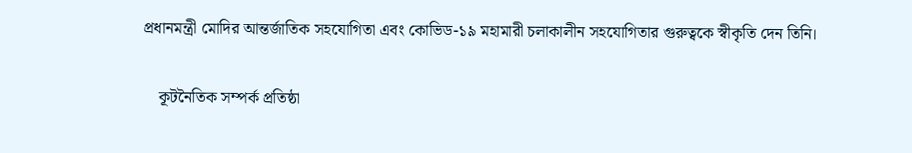প্রধানমন্ত্রী মোদির আন্তর্জাতিক সহযোগিতা এবং কোভিড-১৯ মহামারী চলাকালীন সহযোগিতার গুরুত্বকে স্বীকৃতি দেন তিনি।

    কূটনৈতিক সম্পর্ক প্রতিষ্ঠা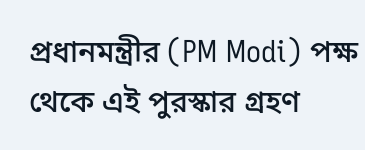প্রধানমন্ত্রীর (PM Modi) পক্ষ থেকে এই পুরস্কার গ্রহণ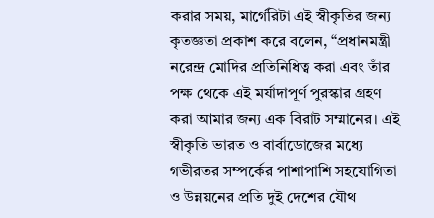করার সময়, মার্গেরিটা এই স্বীকৃতির জন্য কৃতজ্ঞতা প্রকাশ করে বলেন, “প্রধানমন্ত্রী নরেন্দ্র মোদির প্রতিনিধিত্ব করা এবং তাঁর পক্ষ থেকে এই মর্যাদাপূর্ণ পুরস্কার গ্রহণ করা আমার জন্য এক বিরাট সম্মানের। এই স্বীকৃতি ভারত ও বার্বাডোজের মধ্যে গভীরতর সম্পর্কের পাশাপাশি সহযোগিতা ও উন্নয়নের প্রতি দুই দেশের যৌথ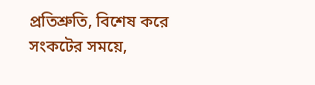প্রতিশ্রুতি, বিশেষ করে সংকটের সময়ে,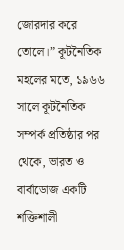জোরদার করে তোলে।” কূটনৈতিক মহলের মতে, ১৯৬৬ সালে কূটনৈতিক সম্পর্ক প্রতিষ্ঠার পর থেকে, ভারত ও বার্বাডোজ একটি শক্তিশালী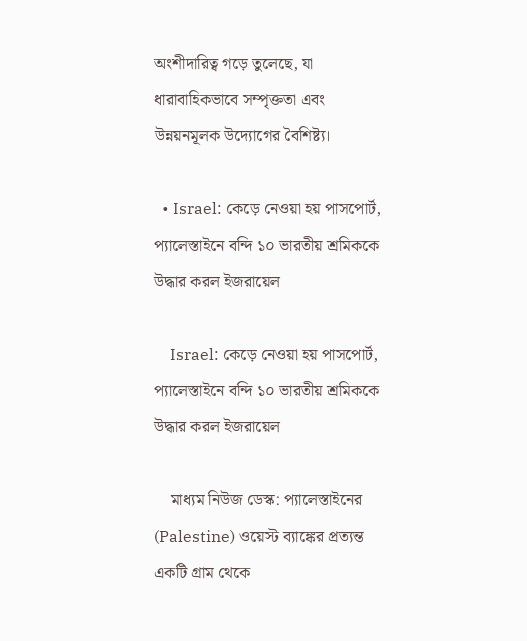অংশীদারিত্ব গড়ে তুলেছে, যা ধারাবাহিকভাবে সম্পৃক্ততা এবং উন্নয়নমূলক উদ্যোগের বৈশিষ্ট্য।

  • Israel: কেড়ে নেওয়া হয় পাসপোর্ট, প্যালেস্তাইনে বন্দি ১০ ভারতীয় শ্রমিককে উদ্ধার করল ইজরায়েল

    Israel: কেড়ে নেওয়া হয় পাসপোর্ট, প্যালেস্তাইনে বন্দি ১০ ভারতীয় শ্রমিককে উদ্ধার করল ইজরায়েল

    মাধ্যম নিউজ ডেস্ক: প্যালেস্তাইনের (Palestine) ওয়েস্ট ব্যাঙ্কের প্রত্যন্ত একটি গ্রাম থেকে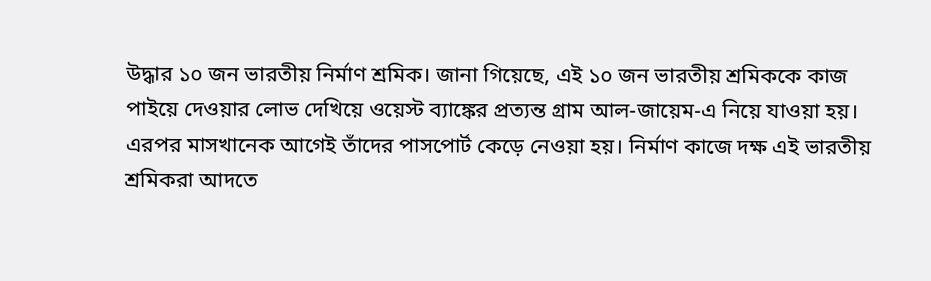উদ্ধার ১০ জন ভারতীয় নির্মাণ শ্রমিক। জানা গিয়েছে, এই ১০ জন ভারতীয় শ্রমিককে কাজ পাইয়ে দেওয়ার লোভ দেখিয়ে ওয়েস্ট ব্যাঙ্কের প্রত্যন্ত গ্রাম আল-জায়েম-এ নিয়ে যাওয়া হয়। এরপর মাসখানেক আগেই তাঁদের পাসপোর্ট কেড়ে নেওয়া হয়। নির্মাণ কাজে দক্ষ এই ভারতীয় শ্রমিকরা আদতে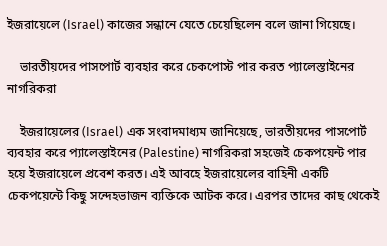ইজরায়েলে (Israel) কাজের সন্ধানে যেতে চেয়েছিলেন বলে জানা গিয়েছে।

    ভারতীয়দের পাসপোর্ট ব্যবহার করে চেকপোস্ট পার করত প্যালেস্তাইনের নাগরিকরা

    ইজরায়েলের (Israel) এক সংবাদমাধ্যম জানিয়েছে, ভারতীয়দের পাসপোর্ট ব্যবহার করে প্যালেস্তাইনের (Palestine) নাগরিকরা সহজেই চেকপয়েন্ট পার হয়ে ইজরায়েলে প্রবেশ করত। এই আবহে ইজরায়েলের বাহিনী একটি চেকপয়েন্টে কিছু সন্দেহভাজন ব্যক্তিকে আটক করে। এরপর তাদের কাছ থেকেই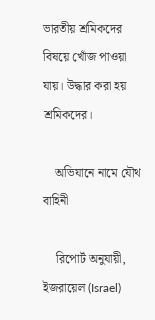ভারতীয় শ্রমিকদের বিষয়ে খোঁজ পাওয়া যায়। উদ্ধার করা হয় শ্রমিকদের।

    অভিযানে নামে যৌথ বাহিনী

    রিপোর্ট অনুযায়ী, ইজরায়েল (Israel)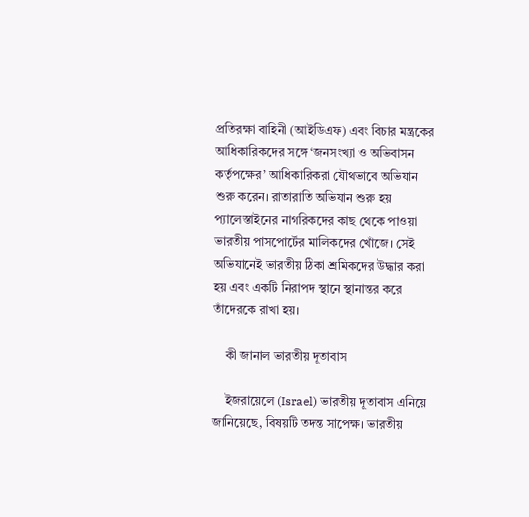প্রতিরক্ষা বাহিনী (আইডিএফ) এবং বিচার মন্ত্রকের আধিকারিকদের সঙ্গে ‘জনসংখ্যা ও অভিবাসন কর্তৃপক্ষের’ আধিকারিকরা যৌথভাবে অভিযান শুরু করেন। রাতারাতি অভিযান শুরু হয় প্যালেস্তাইনের নাগরিকদের কাছ থেকে পাওয়া ভারতীয় পাসপোর্টের মালিকদের খোঁজে। সেই অভিযানেই ভারতীয় ঠিকা শ্রমিকদের উদ্ধার করা হয় এবং একটি নিরাপদ স্থানে স্থানান্তর করে তাঁদেরকে রাখা হয়।

    কী জানাল ভারতীয় দূতাবাস

    ইজরায়েলে (Israel) ভারতীয় দূতাবাস এনিয়ে জানিয়েছে, বিষয়টি তদন্ত সাপেক্ষ। ভারতীয়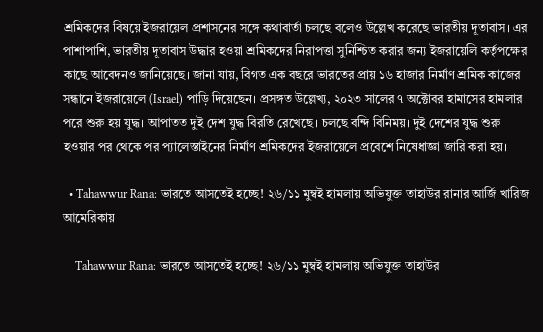শ্রমিকদের বিষয়ে ইজরায়েল প্রশাসনের সঙ্গে কথাবার্তা চলছে বলেও উল্লেখ করেছে ভারতীয় দূতাবাস। এর পাশাপাশি, ভারতীয় দূতাবাস উদ্ধার হওয়া শ্রমিকদের নিরাপত্তা সুনিশ্চিত করার জন্য ইজরায়েলি কর্তৃপক্ষের কাছে আবেদনও জানিয়েছে। জানা যায়, বিগত এক বছরে ভারতের প্রায় ১৬ হাজার নির্মাণ শ্রমিক কাজের সন্ধানে ইজরায়েলে (Israel) পাড়ি দিয়েছেন। প্রসঙ্গত উল্লেখ্য, ২০২৩ সালের ৭ অক্টোবর হামাসের হামলার পরে শুরু হয় যুদ্ধ। আপাতত দুই দেশ যুদ্ধ বিরতি রেখেছে। চলছে বন্দি বিনিময়। দুই দেশের যুদ্ধ শুরু হওয়ার পর থেকে পর প্যালেস্তাইনের নির্মাণ শ্রমিকদের ইজরায়েলে প্রবেশে নিষেধাজ্ঞা জারি করা হয়।

  • Tahawwur Rana: ভারতে আসতেই হচ্ছে! ২৬/১১ মুম্বই হামলায় অভিযুক্ত তাহাউর রানার আর্জি খারিজ আমেরিকায়

    Tahawwur Rana: ভারতে আসতেই হচ্ছে! ২৬/১১ মুম্বই হামলায় অভিযুক্ত তাহাউর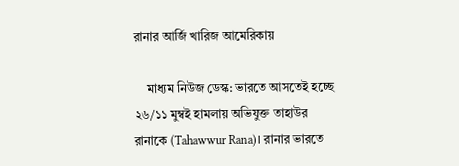রানার আর্জি খারিজ আমেরিকায়

    মাধ্যম নিউজ ডেস্ক: ভারতে আসতেই হচ্ছে ২৬/১১ মুম্বই হামলায় অভিযুক্ত তাহাউর রানাকে (Tahawwur Rana)। রানার ভারতে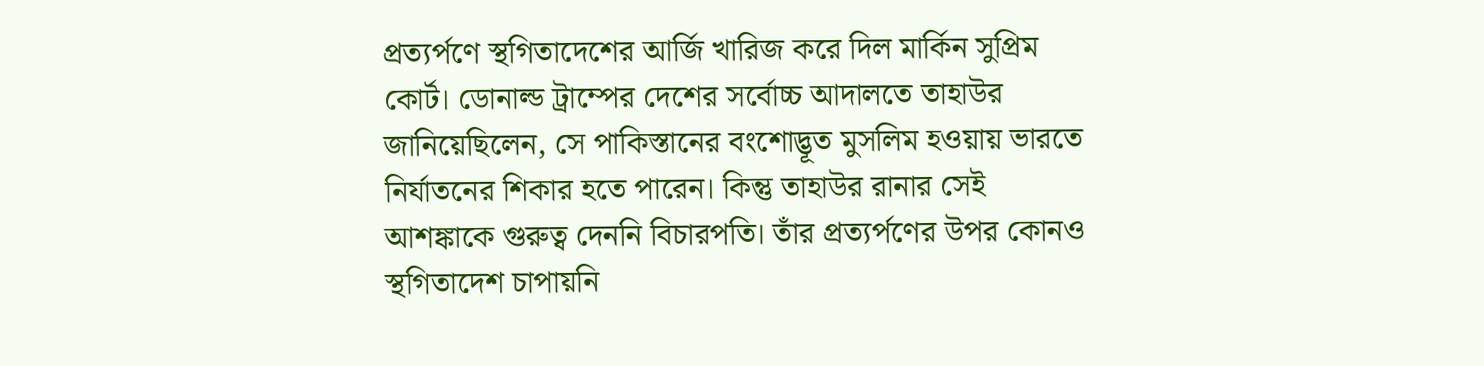প্রত্যর্পণে স্থগিতাদেশের আর্জি খারিজ করে দিল মার্কিন সুপ্রিম কোর্ট। ডোনাল্ড ট্রাম্পের দেশের সর্বোচ্চ আদালতে তাহাউর জানিয়েছিলেন, সে পাকিস্তানের বংশোদ্ভূত মুসলিম হওয়ায় ভারতে নির্যাতনের শিকার হতে পারেন। কিন্তু তাহাউর রানার সেই আশঙ্কাকে গুরুত্ব দেননি বিচারপতি। তাঁর প্রত্যর্পণের উপর কোনও স্থগিতাদেশ চাপায়নি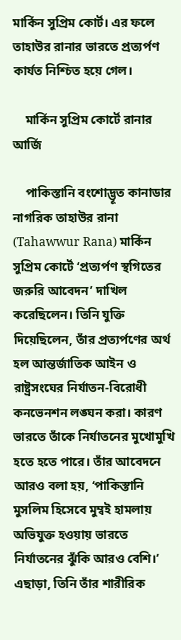মার্কিন সুপ্রিম কোর্ট। এর ফলে তাহাউর রানার ভারতে প্রত্যর্পণ কার্যত নিশ্চিত হয়ে গেল।

    মার্কিন সুপ্রিম কোর্টে রানার আর্জি

    পাকিস্তানি বংশোদ্ভূত কানাডার নাগরিক তাহাউর রানা (Tahawwur Rana) মার্কিন সুপ্রিম কোর্টে ‘প্রত্যর্পণ স্থগিতের জরুরি আবেদন’ দাখিল করেছিলেন। তিনি যুক্তি দিয়েছিলেন, তাঁর প্রত্যর্পণের অর্থ হল আন্তর্জাতিক আইন ও রাষ্ট্রসংঘের নির্যাতন-বিরোধী কনভেনশন লঙ্ঘন করা। কারণ ভারতে তাঁকে নির্যাতনের মুখোমুখি হতে হতে পারে। তাঁর আবেদনে আরও বলা হয়, ‘পাকিস্তানি মুসলিম হিসেবে মুম্বই হামলায় অভিযুক্ত হওয়ায় ভারতে নির্যাতনের ঝুঁকি আরও বেশি।’ এছাড়া, তিনি তাঁর শারীরিক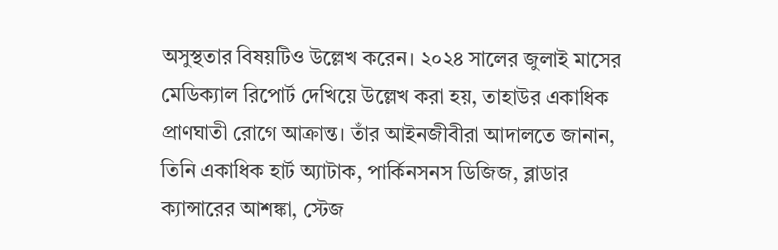অসুস্থতার বিষয়টিও উল্লেখ করেন। ২০২৪ সালের জুলাই মাসের মেডিক্যাল রিপোর্ট দেখিয়ে উল্লেখ করা হয়, তাহাউর একাধিক প্রাণঘাতী রোগে আক্রান্ত। তাঁর আইনজীবীরা আদালতে জানান, তিনি একাধিক হার্ট অ্যাটাক, পার্কিনসনস ডিজিজ, ব্লাডার ক্যান্সারের আশঙ্কা, স্টেজ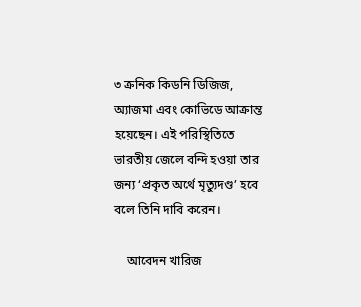৩ ক্রনিক কিডনি ডিজিজ, অ্যাজমা এবং কোভিডে আক্রান্ত হয়েছেন। এই পরিস্থিতিতে ভারতীয় জেলে বন্দি হওয়া তার জন্য ‘প্রকৃত অর্থে মৃত্যুদণ্ড’ হবে বলে তিনি দাবি করেন।

    আবেদন খারিজ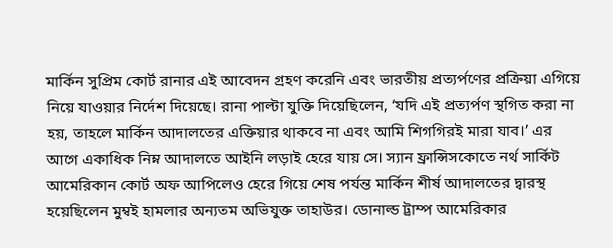মার্কিন সুপ্রিম কোর্ট রানার এই আবেদন গ্রহণ করেনি এবং ভারতীয় প্রত্যর্পণের প্রক্রিয়া এগিয়ে নিয়ে যাওয়ার নির্দেশ দিয়েছে। রানা পাল্টা যুক্তি দিয়েছিলেন, ‘যদি এই প্রত্যর্পণ স্থগিত করা না হয়, তাহলে মার্কিন আদালতের এক্তিয়ার থাকবে না এবং আমি শিগগিরই মারা যাব।’ এর আগে একাধিক নিম্ন আদালতে আইনি লড়াই হেরে যায় সে। স্যান ফ্রান্সিসকোতে নর্থ সার্কিট আমেরিকান কোর্ট অফ আপিলেও হেরে গিয়ে শেষ পর্যন্ত মার্কিন শীর্ষ আদালতের দ্বারস্থ হয়েছিলেন মুম্বই হামলার অন্যতম অভিযুক্ত তাহাউর। ডোনাল্ড ট্রাম্প আমেরিকার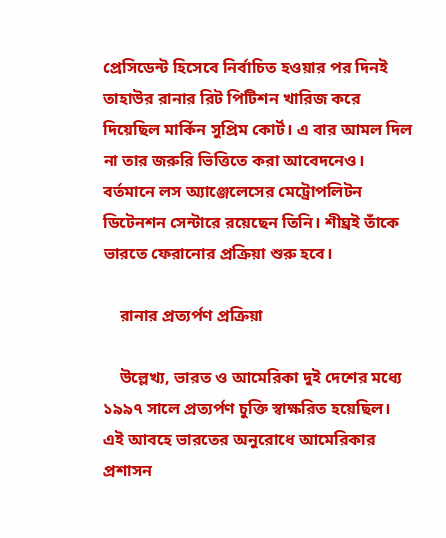প্রেসিডেন্ট হিসেবে নির্বাচিত হওয়ার পর দিনই তাহাউর রানার রিট পিটিশন খারিজ করে দিয়েছিল মার্কিন সুপ্রিম কোর্ট। এ বার আমল দিল না তার জরুরি ভিত্তিতে করা আবেদনেও। বর্তমানে লস অ্যাঞ্জেলেসের মেট্রোপলিটন ডিটেনশন সেন্টারে রয়েছেন তিনি। শীঘ্রই তাঁকে ভারতে ফেরানোর প্রক্রিয়া শুরু হবে।

    রানার প্রত্যর্পণ প্রক্রিয়া

    উল্লেখ্য, ভারত ও আমেরিকা দুই দেশের মধ্যে ১৯৯৭ সালে প্রত্যর্পণ চুক্তি স্বাক্ষরিত হয়েছিল। এই আবহে ভারতের অনুরোধে আমেরিকার প্রশাসন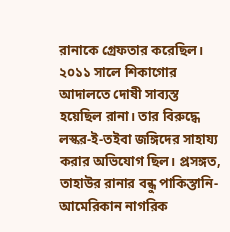রানাকে গ্রেফতার করেছিল। ২০১১ সালে শিকাগোর আদালতে দোষী সাব্যস্ত হয়েছিল রানা। তার বিরুদ্ধে লস্কর-ই-তইবা জঙ্গিদের সাহায্য করার অভিযোগ ছিল। প্রসঙ্গত, তাহাউর রানার বন্ধু পাকিস্তানি-আমেরিকান নাগরিক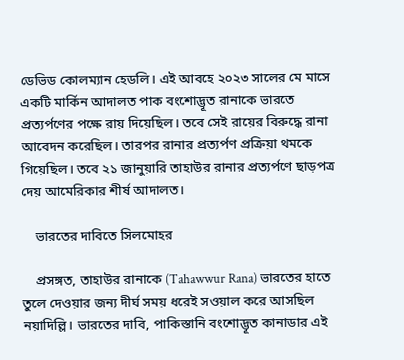ডেভিড কোলম্যান হেডলি। এই আবহে ২০২৩ সালের মে মাসে একটি মার্কিন আদালত পাক বংশোদ্ভূত রানাকে ভারতে প্রত্যর্পণের পক্ষে রায় দিয়েছিল। তবে সেই রায়ের বিরুদ্ধে রানা আবেদন করেছিল। তারপর রানার প্রত্যর্পণ প্রক্রিয়া থমকে গিয়েছিল। তবে ২১ জানুয়ারি তাহাউর রানার প্রত্যর্পণে ছাড়পত্র দেয় আমেরিকার শীর্ষ আদালত।

    ভারতের দাবিতে সিলমোহর

    প্রসঙ্গত, তাহাউর রানাকে (Tahawwur Rana) ভারতের হাতে তুলে দেওয়ার জন্য দীর্ঘ সময় ধরেই সওয়াল করে আসছিল নয়াদিল্লি। ভারতের দাবি, পাকিস্তানি বংশোদ্ভূত কানাডার এই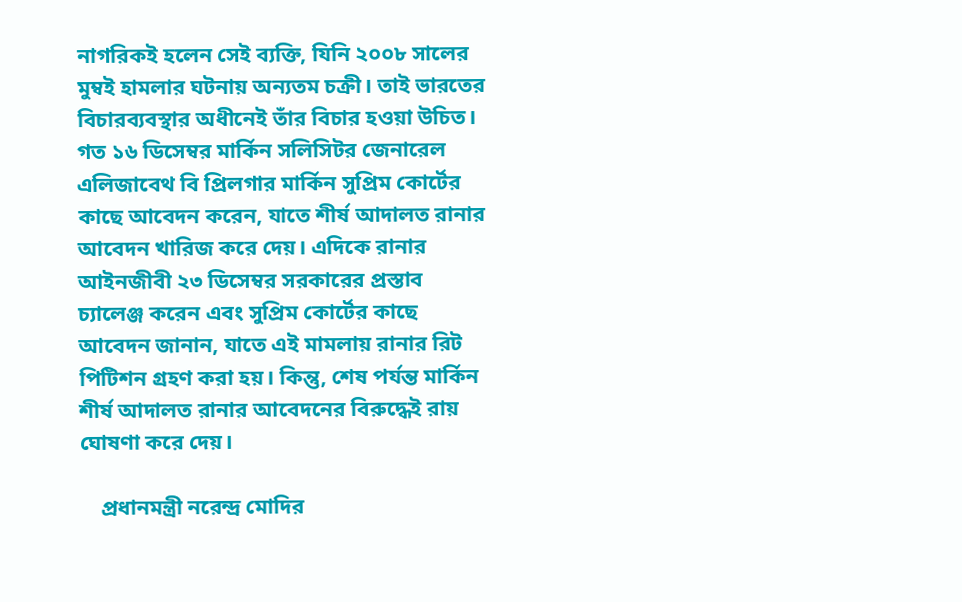নাগরিকই হলেন সেই ব্যক্তি, যিনি ২০০৮ সালের মুম্বই হামলার ঘটনায় অন্যতম চক্রী। তাই ভারতের বিচারব্যবস্থার অধীনেই তাঁর বিচার হওয়া উচিত। গত ১৬ ডিসেম্বর মার্কিন সলিসিটর জেনারেল এলিজাবেথ বি প্রিলগার মার্কিন সুপ্রিম কোর্টের কাছে আবেদন করেন, যাতে শীর্ষ আদালত রানার আবেদন খারিজ করে দেয়। এদিকে রানার আইনজীবী ২৩ ডিসেম্বর সরকারের প্রস্তাব চ্যালেঞ্জ করেন এবং সুপ্রিম কোর্টের কাছে আবেদন জানান, যাতে এই মামলায় রানার রিট পিটিশন গ্রহণ করা হয়। কিন্তু, শেষ পর্যন্ত মার্কিন শীর্ষ আদালত রানার আবেদনের বিরুদ্ধেই রায় ঘোষণা করে দেয়।

    প্রধানমন্ত্রী নরেন্দ্র মোদির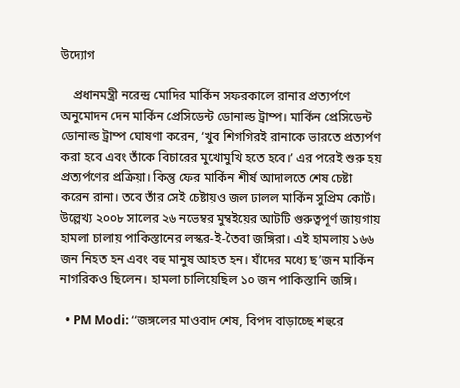উদ্যোগ

    প্রধানমন্ত্রী নরেন্দ্র মোদির মার্কিন সফরকালে রানার প্রত্যর্পণে অনুমোদন দেন মার্কিন প্রেসিডেন্ট ডোনাল্ড ট্রাম্প। মার্কিন প্রেসিডেন্ট ডোনাল্ড ট্রাম্প ঘোষণা করেন, ‘খুব শিগগিরই রানাকে ভারতে প্রত্যর্পণ করা হবে এবং তাঁকে বিচারের মুখোমুখি হতে হবে।’ এর পরেই শুরু হয় প্রত্যর্পণের প্রক্রিয়া। কিন্তু ফের মার্কিন শীর্ষ আদালতে শেষ চেষ্টা করেন রানা। তবে তাঁর সেই চেষ্টায়ও জল ঢালল মার্কিন সুপ্রিম কোর্ট। উল্লেখ্য ২০০৮ সালের ২৬ নভেম্বর মুম্বইয়ের আটটি গুরুত্বপূর্ণ জায়গায় হামলা চালায় পাকিস্তানের লস্কর-ই-তৈবা জঙ্গিরা। এই হামলায় ১৬৬ জন নিহত হন এবং বহু মানুষ আহত হন। যাঁদের মধ্যে ছ’জন মার্কিন নাগরিকও ছিলেন। হামলা চালিয়েছিল ১০ জন পাকিস্তানি জঙ্গি।

  • PM Modi: ‘‘জঙ্গলের মাওবাদ শেষ, বিপদ বাড়াচ্ছে শহুরে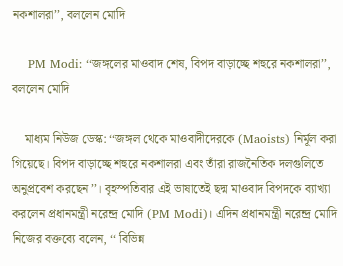নকশালরা’’, বললেন মোদি

    PM Modi: ‘‘জঙ্গলের মাওবাদ শেষ, বিপদ বাড়াচ্ছে শহুরে নকশালরা’’, বললেন মোদি

    মাধ্যম নিউজ ডেস্ক: ‘‘জঙ্গল থেকে মাওবাদীদেরকে (Maoists) নির্মূল করা গিয়েছে। বিপদ বাড়াচ্ছে শহুরে নকশালরা এবং তাঁরা রাজনৈতিক দলগুলিতে অনুপ্রবেশ করছেন’’। বৃহস্পতিবার এই ভাষাতেই ছদ্ম মাওবাদ বিপদকে ব্যাখ্যা করলেন প্রধানমন্ত্রী নরেন্দ্র মোদি (PM Modi)। এদিন প্রধানমন্ত্রী নরেন্দ্র মোদি নিজের বক্তব্যে বলেন, ‘‘ বিভিন্ন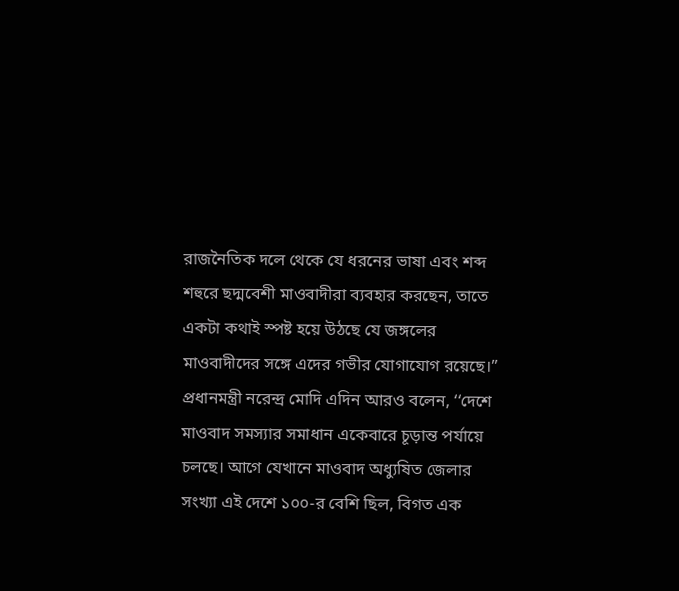রাজনৈতিক দলে থেকে যে ধরনের ভাষা এবং শব্দ শহুরে ছদ্মবেশী মাওবাদীরা ব্যবহার করছেন, তাতে একটা কথাই স্পষ্ট হয়ে উঠছে যে জঙ্গলের মাওবাদীদের সঙ্গে এদের গভীর যোগাযোগ রয়েছে।’’ প্রধানমন্ত্রী নরেন্দ্র মোদি এদিন আরও বলেন, ‘‘দেশে মাওবাদ সমস্যার সমাধান একেবারে চূড়ান্ত পর্যায়ে চলছে। আগে যেখানে মাওবাদ অধ্যুষিত জেলার সংখ্যা এই দেশে ১০০-র বেশি ছিল, বিগত এক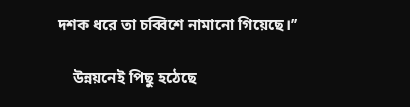দশক ধরে তা চব্বিশে নামানো গিয়েছে।’’

    উন্নয়নেই পিছু হঠেছে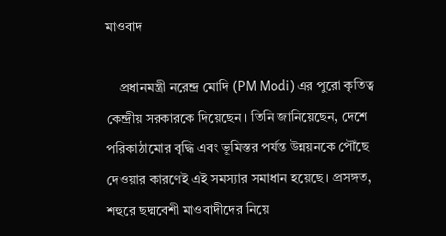মাওবাদ

    প্রধানমন্ত্রী নরেন্দ্র মোদি (PM Modi) এর পুরো কৃতিত্ব কেন্দ্রীয় সরকারকে দিয়েছেন। তিনি জানিয়েছেন, দেশে পরিকাঠামোর বৃদ্ধি এবং ভূমিস্তর পর্যন্ত উন্নয়নকে পৌঁছে দেওয়ার কারণেই এই সমস্যার সমাধান হয়েছে। প্রসঙ্গত, শহুরে ছদ্মবেশী মাওবাদীদের নিয়ে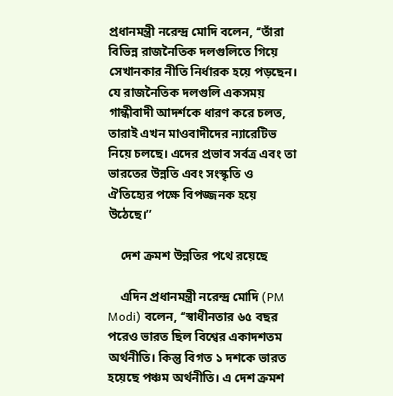প্রধানমন্ত্রী নরেন্দ্র মোদি বলেন, ‘‘তাঁরা বিভিন্ন রাজনৈতিক দলগুলিতে গিয়ে সেখানকার নীতি নির্ধারক হয়ে পড়ছেন। যে রাজনৈতিক দলগুলি একসময় গান্ধীবাদী আদর্শকে ধারণ করে চলত, তারাই এখন মাওবাদীদের ন্যারেটিভ নিয়ে চলছে। এদের প্রভাব সর্বত্র এবং তা ভারতের উন্নতি এবং সংস্কৃতি ও ঐতিহ্যের পক্ষে বিপজ্জনক হয়ে উঠেছে।’’

    দেশ ক্রমশ উন্নতির পথে রয়েছে

    এদিন প্রধানমন্ত্রী নরেন্দ্র মোদি (PM Modi) বলেন, ‘‘স্বাধীনতার ৬৫ বছর পরেও ভারত ছিল বিশ্বের একাদশতম অর্থনীতি। কিন্তু বিগত ১ দশকে ভারত হয়েছে পঞ্চম অর্থনীতি। এ দেশ ক্রমশ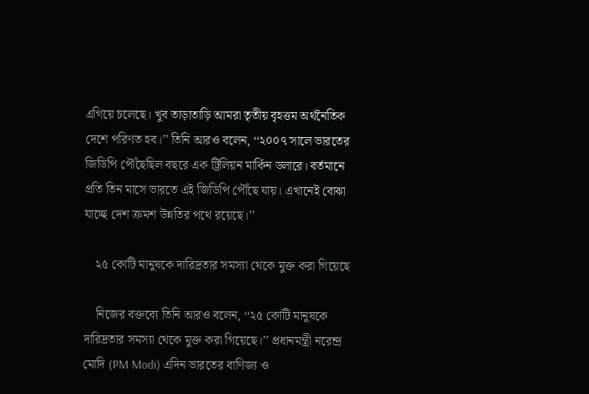এগিয়ে চলেছে। খুব তাড়াতাড়ি আমরা তৃতীয় বৃহত্তম অর্থনৈতিক দেশে পরিণত হব।’’ তিনি আরও বলেন, ‘‘২০০৭ সালে ভারতের জিডিপি পৌঁছেছিল বছরে এক ট্রিলিয়ন মার্কিন ডলারে। বর্তমানে প্রতি তিন মাসে ভারতে এই জিডিপি পৌঁছে যায়। এখানেই বোঝা যাচ্ছে দেশ ক্রমশ উন্নতির পথে রয়েছে।’’

    ২৫ কোটি মানুষকে দারিদ্রতার সমস্যা থেকে মুক্ত করা গিয়েছে

    নিজের বক্তব্যে তিনি আরও বলেন, ‘‘২৫ কোটি মানুষকে দারিদ্রতার সমস্যা থেকে মুক্ত করা গিয়েছে।’’ প্রধানমন্ত্রী নরেন্দ্র মোদি (PM Modi) এদিন ভারতের বাণিজ্য ও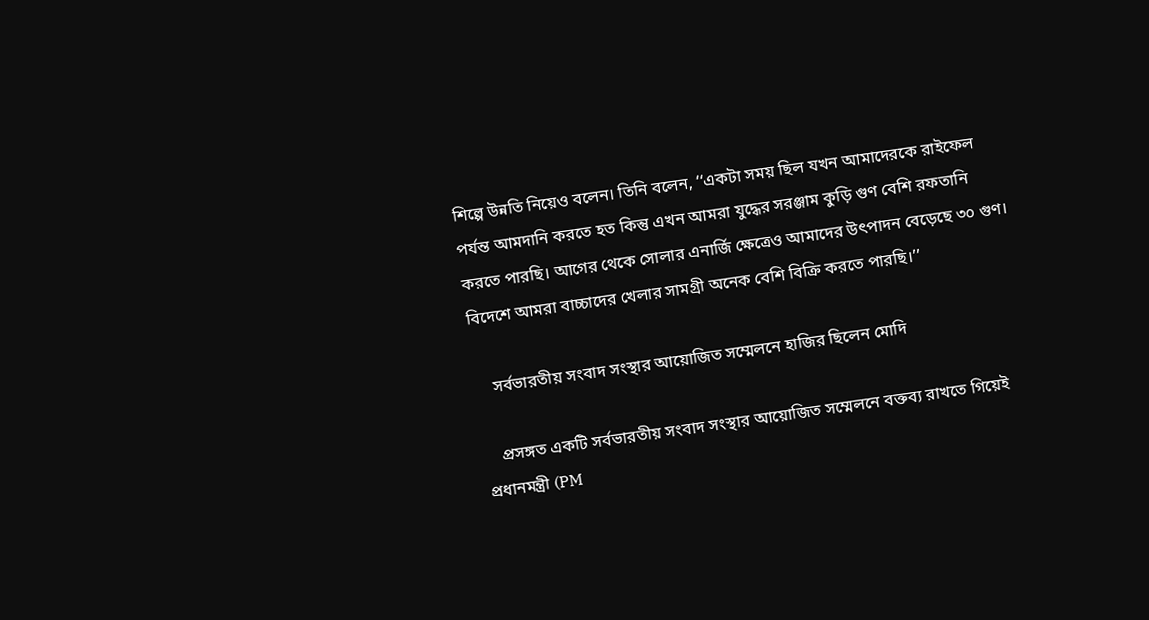শিল্পে উন্নতি নিয়েও বলেন। তিনি বলেন, ‘‘একটা সময় ছিল যখন আমাদেরকে রাইফেল পর্যন্ত আমদানি করতে হত কিন্তু এখন আমরা যুদ্ধের সরঞ্জাম কুড়ি গুণ বেশি রফতানি করতে পারছি। আগের থেকে সোলার এনার্জি ক্ষেত্রেও আমাদের উৎপাদন বেড়েছে ৩০ গুণ। বিদেশে আমরা বাচ্চাদের খেলার সামগ্রী অনেক বেশি বিক্রি করতে পারছি।’’

    সর্বভারতীয় সংবাদ সংস্থার আয়োজিত সম্মেলনে হাজির ছিলেন মোদি

    প্রসঙ্গত একটি সর্বভারতীয় সংবাদ সংস্থার আয়োজিত সম্মেলনে বক্তব্য রাখতে গিয়েই প্রধানমন্ত্রী (PM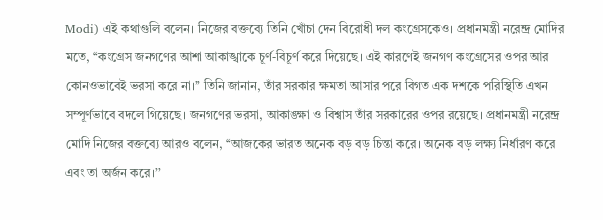Modi) এই কথাগুলি বলেন। নিজের বক্তব্যে তিনি খোঁচা দেন বিরোধী দল কংগ্রেসকেও। প্রধানমন্ত্রী নরেন্দ্র মোদির মতে, ‘‘কংগ্রেস জনগণের আশা আকাঙ্খাকে চূর্ণ-বিচূর্ণ করে দিয়েছে। এই কারণেই জনগণ কংগ্রেসের ওপর আর কোনওভাবেই ভরসা করে না।’’ তিনি জানান, তাঁর সরকার ক্ষমতা আসার পরে বিগত এক দশকে পরিস্থিতি এখন সম্পূর্ণভাবে বদলে গিয়েছে। জনগণের ভরসা, আকাঙ্ক্ষা ও বিশ্বাস তাঁর সরকারের ওপর রয়েছে। প্রধানমন্ত্রী নরেন্দ্র মোদি নিজের বক্তব্যে আরও বলেন, ‘‘আজকের ভারত অনেক বড় বড় চিন্তা করে। অনেক বড় লক্ষ্য নির্ধারণ করে এবং তা অর্জন করে।’’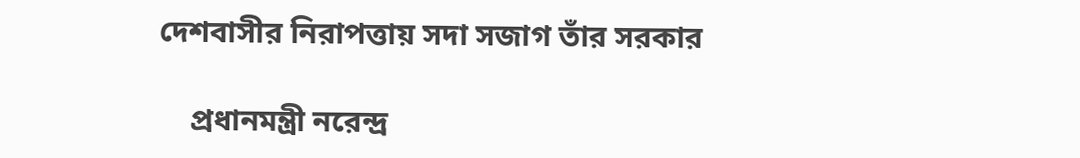দেশবাসীর নিরাপত্তায় সদা সজাগ তাঁর সরকার

    প্রধানমন্ত্রী নরেন্দ্র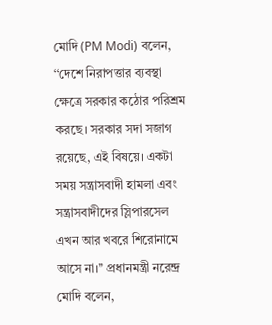মোদি (PM Modi) বলেন, ‘‘দেশে নিরাপত্তার ব্যবস্থা ক্ষেত্রে সরকার কঠোর পরিশ্রম করছে। সরকার সদা সজাগ রয়েছে, এই বিষয়ে। একটা সময় সন্ত্রাসবাদী হামলা এবং সন্ত্রাসবাদীদের স্লিপারসেল এখন আর খবরে শিরোনামে আসে না।’’ প্রধানমন্ত্রী নরেন্দ্র মোদি বলেন,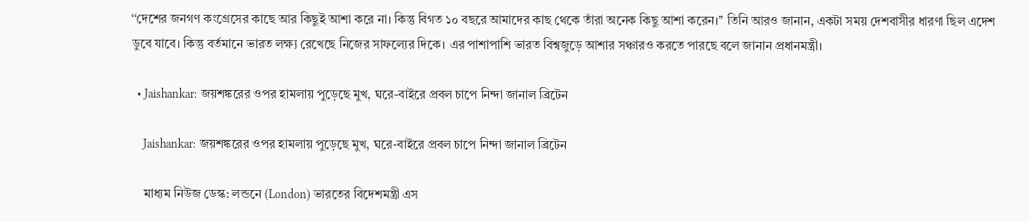‘‘দেশের জনগণ কংগ্রেসের কাছে আর কিছুই আশা করে না। কিন্তু বিগত ১০ বছরে আমাদের কাছ থেকে তাঁরা অনেক কিছু আশা করেন।’’ তিনি আরও জানান, একটা সময় দেশবাসীর ধারণা ছিল এদেশ ডুবে যাবে। কিন্তু বর্তমানে ভারত লক্ষ্য রেখেছে নিজের সাফল্যের দিকে। এর পাশাপাশি ভারত বিশ্বজুড়ে আশার সঞ্চারও করতে পারছে বলে জানান প্রধানমন্ত্রী।

  • Jaishankar: জয়শঙ্করের ওপর হামলায় পুড়েছে মুখ, ঘরে-বাইরে প্রবল চাপে নিন্দা জানাল ব্রিটেন

    Jaishankar: জয়শঙ্করের ওপর হামলায় পুড়েছে মুখ, ঘরে-বাইরে প্রবল চাপে নিন্দা জানাল ব্রিটেন

    মাধ্যম নিউজ ডেস্ক: লন্ডনে (London) ভারতের বিদেশমন্ত্রী এস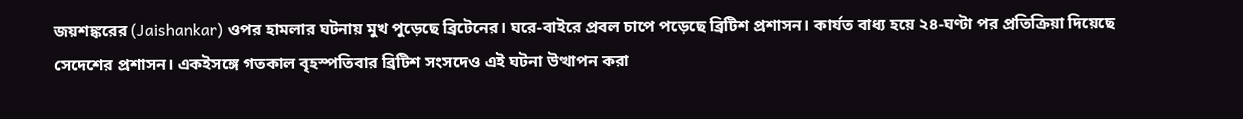জয়শঙ্করের (Jaishankar) ওপর হামলার ঘটনায় মুখ পুড়েছে ব্রিটেনের। ঘরে-বাইরে প্রবল চাপে পড়েছে ব্রিটিশ প্রশাসন। কার্যত বাধ্য হয়ে ২৪-ঘণ্টা পর প্রতিক্রিয়া দিয়েছে সেদেশের প্রশাসন। একইসঙ্গে গতকাল বৃহস্পতিবার ব্রিটিশ সংসদেও এই ঘটনা উত্থাপন করা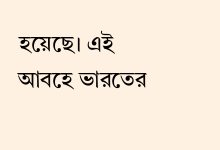হয়েছে। এই আবহে ভারতের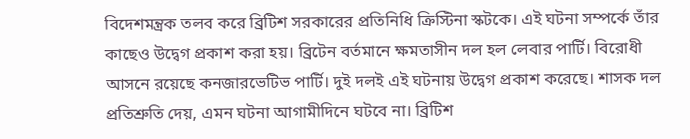বিদেশমন্ত্রক তলব করে ব্রিটিশ সরকারের প্রতিনিধি ক্রিস্টিনা স্কটকে। এই ঘটনা সম্পর্কে তাঁর কাছেও উদ্বেগ প্রকাশ করা হয়। ব্রিটেন বর্তমানে ক্ষমতাসীন দল হল লেবার পার্টি। বিরোধী আসনে রয়েছে কনজারভেটিভ পার্টি। দুই দলই এই ঘটনায় উদ্বেগ প্রকাশ করেছে। শাসক দল প্রতিশ্রুতি দেয়, এমন ঘটনা আগামীদিনে ঘটবে না। ব্রিটিশ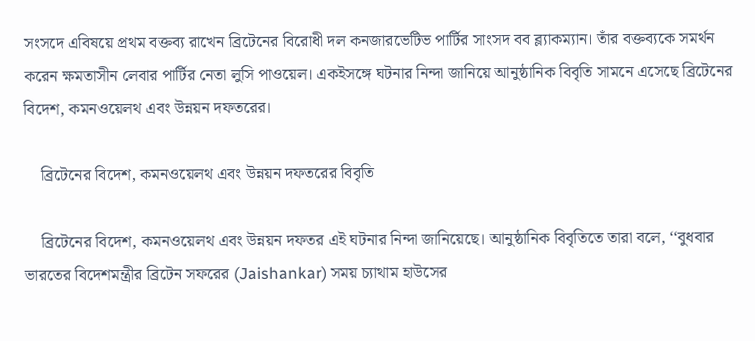সংসদে এবিষয়ে প্রথম বক্তব্য রাখেন ব্রিটেনের বিরোধী দল কনজারভেটিভ পার্টির সাংসদ বব ব্ল্যাকম্যান। তাঁর বক্তব্যকে সমর্থন করেন ক্ষমতাসীন লেবার পার্টির নেতা লুসি পাওয়েল। একইসঙ্গে ঘটনার নিন্দা জানিয়ে আনুষ্ঠানিক বিবৃতি সামনে এসেছে ব্রিটেনের বিদেশ, কমনওয়েলথ এবং উন্নয়ন দফতরের।

    ব্রিটেনের বিদেশ, কমনওয়েলথ এবং উন্নয়ন দফতরের বিবৃতি

    ব্রিটেনের বিদেশ, কমনওয়েলথ এবং উন্নয়ন দফতর এই ঘটনার নিন্দা জানিয়েছে। আনুষ্ঠানিক বিবৃতিতে তারা বলে, ‘‘বুধবার ভারতের বিদেশমন্ত্রীর ব্রিটেন সফরের (Jaishankar) সময় চ্যাথাম হাউসের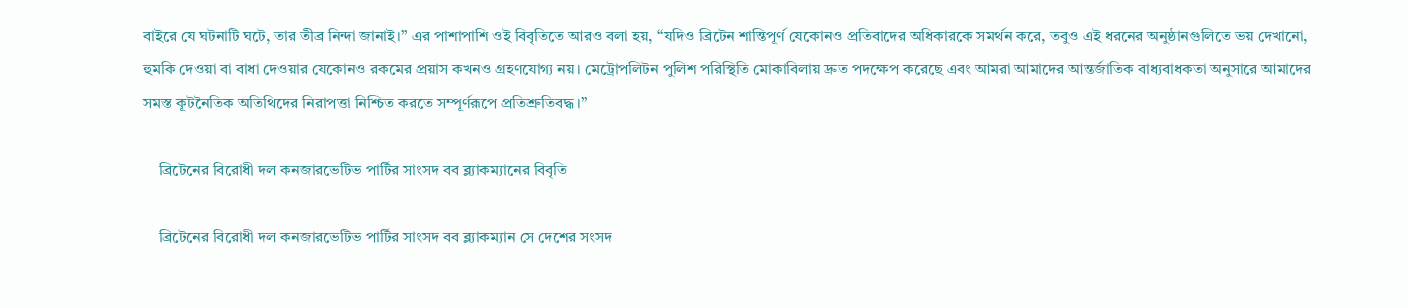বাইরে যে ঘটনাটি ঘটে, তার তীব্র নিন্দা জানাই।’’ এর পাশাপাশি ওই বিবৃতিতে আরও বলা হয়, ‘‘যদিও ব্রিটেন শান্তিপূর্ণ যেকোনও প্রতিবাদের অধিকারকে সমর্থন করে, তবুও এই ধরনের অনুষ্ঠানগুলিতে ভয় দেখানো, হুমকি দেওয়া বা বাধা দেওয়ার যেকোনও রকমের প্রয়াস কখনও গ্রহণযোগ্য নয়। মেট্রোপলিটন পুলিশ পরিস্থিতি মোকাবিলায় দ্রুত পদক্ষেপ করেছে এবং আমরা আমাদের আন্তর্জাতিক বাধ্যবাধকতা অনুসারে আমাদের সমস্ত কূটনৈতিক অতিথিদের নিরাপত্তা নিশ্চিত করতে সম্পূর্ণরূপে প্রতিশ্রুতিবদ্ধ।’’

    ব্রিটেনের বিরোধী দল কনজারভেটিভ পার্টির সাংসদ বব ব্ল্যাকম্যানের বিবৃতি

    ব্রিটেনের বিরোধী দল কনজারভেটিভ পার্টির সাংসদ বব ব্ল্যাকম্যান সে দেশের সংসদ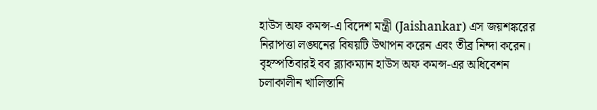হাউস অফ কমন্স-এ বিদেশ মন্ত্রী (Jaishankar) এস জয়শঙ্করের নিরাপত্তা লঙ্ঘনের বিষয়টি উত্থাপন করেন এবং তীব্র নিন্দা করেন। বৃহস্পতিবারই বব ব্ল্যাকম্যান হাউস অফ কমন্স-এর অধিবেশন চলাকালীন খালিস্তানি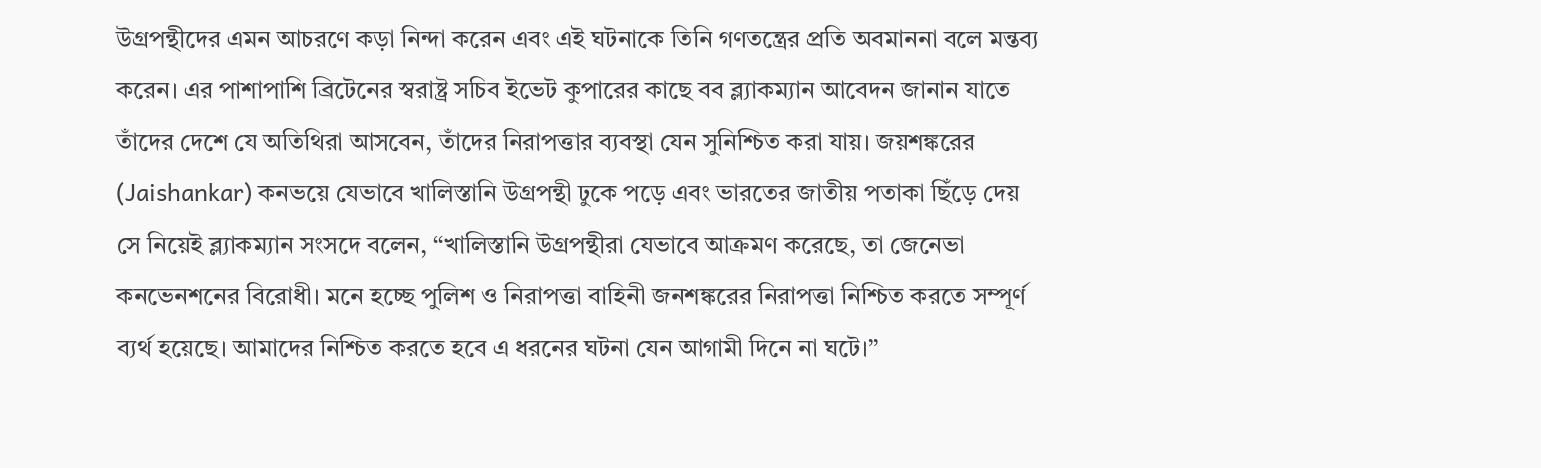উগ্রপন্থীদের এমন আচরণে কড়া নিন্দা করেন এবং এই ঘটনাকে তিনি গণতন্ত্রের প্রতি অবমাননা বলে মন্তব্য করেন। এর পাশাপাশি ব্রিটেনের স্বরাষ্ট্র সচিব ইভেট কুপারের কাছে বব ব্ল্যাকম্যান আবেদন জানান যাতে তাঁদের দেশে যে অতিথিরা আসবেন, তাঁদের নিরাপত্তার ব্যবস্থা যেন সুনিশ্চিত করা যায়। জয়শঙ্করের (Jaishankar) কনভয়ে যেভাবে খালিস্তানি উগ্রপন্থী ঢুকে পড়ে এবং ভারতের জাতীয় পতাকা ছিঁড়ে দেয় সে নিয়েই ব্ল্যাকম্যান সংসদে বলেন, ‘‘খালিস্তানি উগ্রপন্থীরা যেভাবে আক্রমণ করেছে, তা জেনেভা কনভেনশনের বিরোধী। মনে হচ্ছে পুলিশ ও নিরাপত্তা বাহিনী জনশঙ্করের নিরাপত্তা নিশ্চিত করতে সম্পূর্ণ ব্যর্থ হয়েছে। আমাদের নিশ্চিত করতে হবে এ ধরনের ঘটনা যেন আগামী দিনে না ঘটে।’’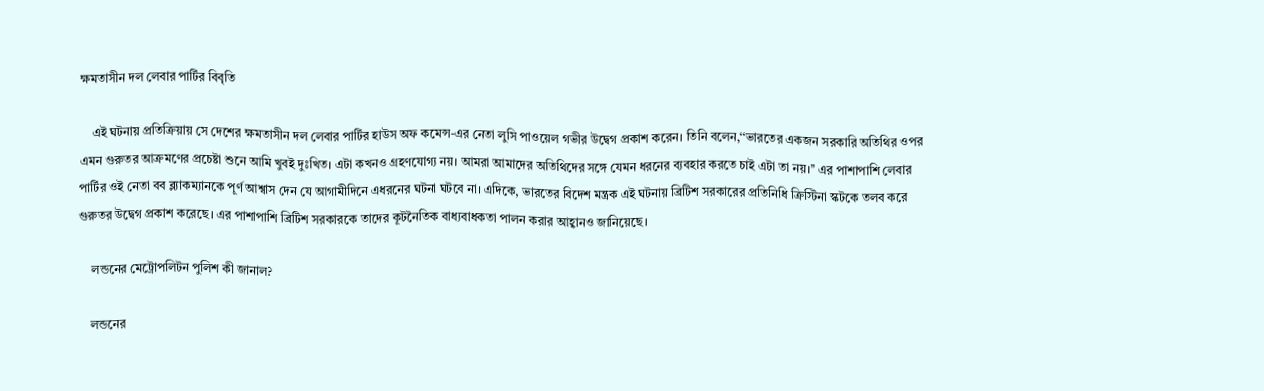ক্ষমতাসীন দল লেবার পার্টির বিবৃতি

    এই ঘটনায় প্রতিক্রিয়ায় সে দেশের ক্ষমতাসীন দল লেবার পার্টির হাউস অফ কমেন্স-এর নেতা লুসি পাওয়েল গভীর উদ্বেগ প্রকাশ করেন। তিনি বলেন,‘‘ভারতের একজন সরকারি অতিথির ওপর এমন গুরুতর আক্রমণের প্রচেষ্টা শুনে আমি খুবই দুঃখিত। এটা কখনও গ্রহণযোগ্য নয়। আমরা আমাদের অতিথিদের সঙ্গে যেমন ধরনের ব্যবহার করতে চাই এটা তা নয়।’’ এর পাশাপাশি লেবার পার্টির ওই নেতা বব ব্ল্যাকম্যানকে পূর্ণ আশ্বাস দেন যে আগামীদিনে এধরনের ঘটনা ঘটবে না। এদিকে, ভারতের বিদেশ মন্ত্রক এই ঘটনায় ব্রিটিশ সরকারের প্রতিনিধি ক্রিস্টিনা স্কটকে তলব করে গুরুতর উদ্বেগ প্রকাশ করেছে। এর পাশাপাশি ব্রিটিশ সরকারকে তাদের কূটনৈতিক বাধ্যবাধকতা পালন করার আহ্বানও জানিয়েছে।

    লন্ডনের মেট্রোপলিটন পুলিশ কী জানাল?

    লন্ডনের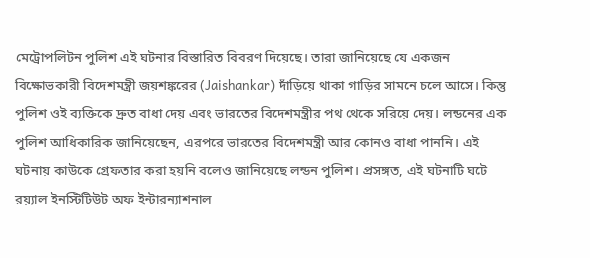মেট্রোপলিটন পুলিশ এই ঘটনার বিস্তারিত বিবরণ দিয়েছে। তারা জানিয়েছে যে একজন বিক্ষোভকারী বিদেশমন্ত্রী জয়শঙ্করের (Jaishankar) দাঁড়িয়ে থাকা গাড়ির সামনে চলে আসে। কিন্তু পুলিশ ওই ব্যক্তিকে দ্রুত বাধা দেয় এবং ভারতের বিদেশমন্ত্রীর পথ থেকে সরিয়ে দেয়। লন্ডনের এক পুলিশ আধিকারিক জানিয়েছেন, এরপরে ভারতের বিদেশমন্ত্রী আর কোনও বাধা পাননি। এই ঘটনায় কাউকে গ্রেফতার করা হয়নি বলেও জানিয়েছে লন্ডন পুলিশ। প্রসঙ্গত, এই ঘটনাটি ঘটে রয়্যাল ইনস্টিটিউট অফ ইন্টারন্যাশনাল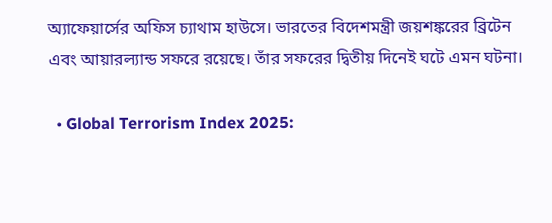অ্যাফেয়ার্সের অফিস চ্যাথাম হাউসে। ভারতের বিদেশমন্ত্রী জয়শঙ্করের ব্রিটেন এবং আয়ারল্যান্ড সফরে রয়েছে। তাঁর সফরের দ্বিতীয় দিনেই ঘটে এমন ঘটনা।

  • Global Terrorism Index 2025: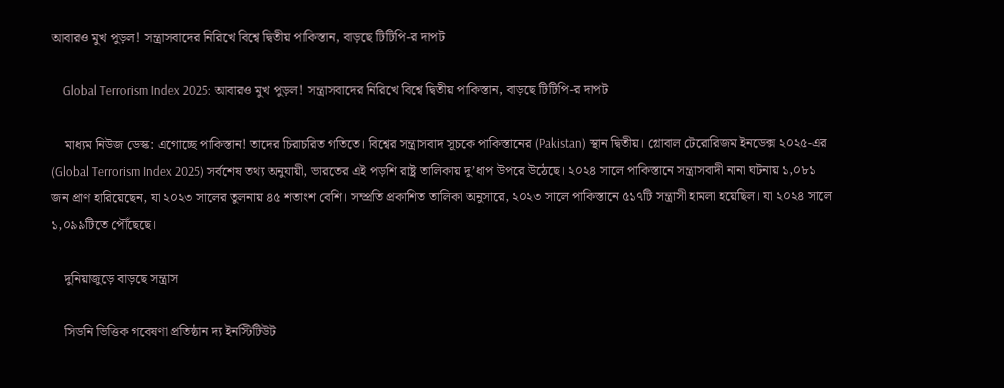আবারও মুখ পুড়ল! সন্ত্রাসবাদের নিরিখে বিশ্বে দ্বিতীয় পাকিস্তান, বাড়ছে টিটিপি-র দাপট

    Global Terrorism Index 2025: আবারও মুখ পুড়ল! সন্ত্রাসবাদের নিরিখে বিশ্বে দ্বিতীয় পাকিস্তান, বাড়ছে টিটিপি-র দাপট

    মাধ্যম নিউজ ডেস্ক: এগোচ্ছে পাকিস্তান! তাদের চিরাচরিত গতিতে। বিশ্বের সন্ত্রাসবাদ সূচকে পাকিস্তানের (Pakistan) স্থান দ্বিতীয়। গ্লোবাল টেরোরিজম ইনডেক্স ২০২৫-এর (Global Terrorism Index 2025) সর্বশেষ তথ্য অনুযায়ী, ভারতের এই পড়শি রাষ্ট্র তালিকায় দু’ধাপ উপরে উঠেছে। ২০২৪ সালে পাকিস্তানে সন্ত্রাসবাদী নানা ঘটনায় ১,০৮১ জন প্রাণ হারিয়েছেন, যা ২০২৩ সালের তুলনায় ৪৫ শতাংশ বেশি। সম্প্রতি প্রকাশিত তালিকা অনুসারে, ২০২৩ সালে পাকিস্তানে ৫১৭টি সন্ত্রাসী হামলা হয়েছিল। যা ২০২৪ সালে ১,০৯৯টিতে পৌঁছেছে।

    দুনিয়াজুড়ে বাড়ছে সন্ত্রাস

    সিডনি ভিত্তিক গবেষণা প্রতিষ্ঠান দ্য ইনস্টিটিউট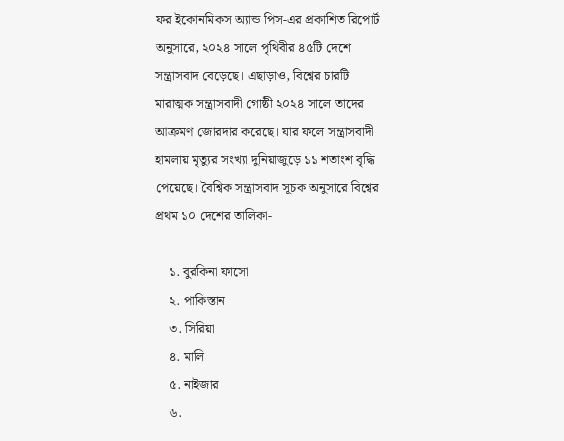ফর ইকোনমিকস অ্যান্ড পিস-এর প্রকাশিত রিপোর্ট অনুসারে, ২০২৪ সালে পৃথিবীর ৪৫টি দেশে সন্ত্রাসবাদ বেড়েছে। এছাড়াও, বিশ্বের চারটি মারাত্মক সন্ত্রাসবাদী গোষ্ঠী ২০২৪ সালে তাদের আক্রমণ জোরদার করেছে। যার ফলে সন্ত্রাসবাদী হামলায় মৃত্যুর সংখ্যা দুনিয়াজুড়ে ১১ শতাংশ বৃদ্ধি পেয়েছে। বৈশ্বিক সন্ত্রাসবাদ সূচক অনুসারে বিশ্বের প্রথম ১০ দেশের তালিকা-

    ১. বুরকিনা ফাসো
    ২. পাকিস্তান
    ৩. সিরিয়া
    ৪. মালি
    ৫. নাইজার
    ৬.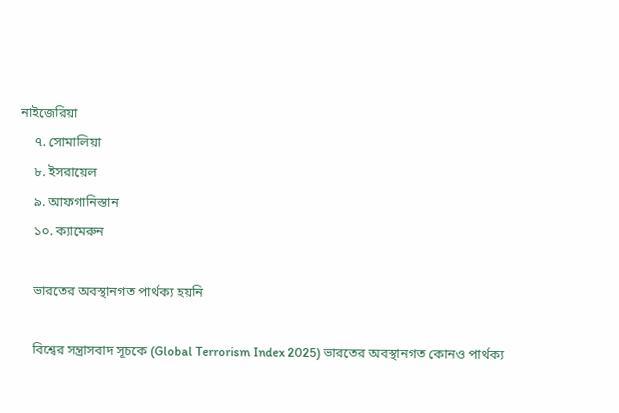নাইজেরিয়া
    ৭. সোমালিয়া
    ৮. ইসরায়েল
    ৯. আফগানিস্তান
    ১০. ক্যামেরুন

    ভারতের অবস্থানগত পার্থক্য হয়নি

    বিশ্বের সন্ত্রাসবাদ সূচকে (Global Terrorism Index 2025) ভারতের অবস্থানগত কোনও পার্থক্য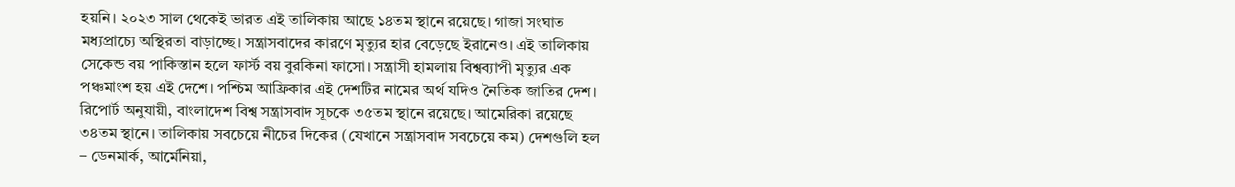হয়নি। ২০২৩ সাল থেকেই ভারত এই তালিকায় আছে ১৪তম স্থানে রয়েছে। গাজা সংঘাত মধ্যপ্রাচ্যে অস্থিরতা বাড়াচ্ছে। সন্ত্রাসবাদের কারণে মৃত্যুর হার বেড়েছে ইরানেও। এই তালিকায় সেকেন্ড বয় পাকিস্তান হলে ফার্স্ট বয় বুরকিনা ফাসো। সন্ত্রাসী হামলায় বিশ্বব্যাপী মৃত্যুর এক পঞ্চমাংশ হয় এই দেশে। পশ্চিম আফ্রিকার এই দেশটির নামের অর্থ যদিও নৈতিক জাতির দেশ। রিপোর্ট অনুযায়ী, বাংলাদেশ বিশ্ব সন্ত্রাসবাদ সূচকে ৩৫তম স্থানে রয়েছে। আমেরিকা রয়েছে ৩৪তম স্থানে। তালিকায় সবচেয়ে নীচের দিকের (যেখানে সন্ত্রাসবাদ সবচেয়ে কম) দেশগুলি হল – ডেনমার্ক, আর্মেনিয়া,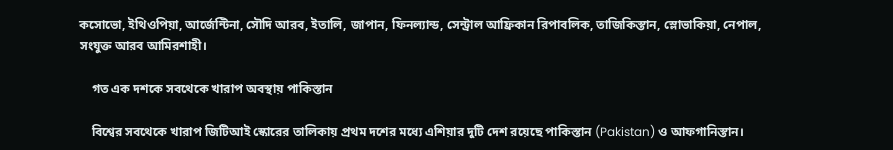কসোভো, ইথিওপিয়া, আর্জেন্টিনা, সৌদি আরব, ইতালি, জাপান, ফিনল্যান্ড, সেন্ট্রাল আফ্রিকান রিপাবলিক, তাজিকিস্তান, স্লোভাকিয়া, নেপাল, সংযুক্ত আরব আমিরশাহী।

    গত এক দশকে সবথেকে খারাপ অবস্থায় পাকিস্তান

    বিশ্বের সবথেকে খারাপ জিটিআই স্কোরের তালিকায় প্রথম দশের মধ্যে এশিয়ার দুটি দেশ রয়েছে পাকিস্তান (Pakistan) ও আফগানিস্তান।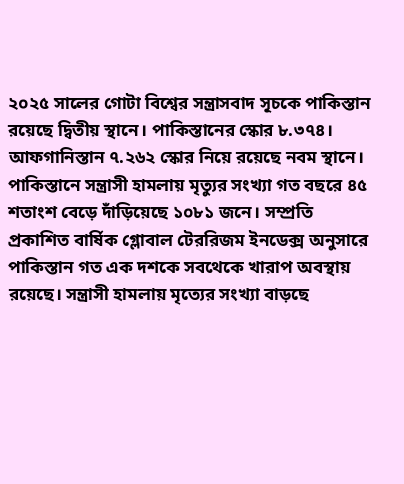২০২৫ সালের গোটা বিশ্বের সন্ত্রাসবাদ সূচকে পাকিস্তান রয়েছে দ্বিতীয় স্থানে। পাকিস্তানের স্কোর ৮.৩৭৪। আফগানিস্তান ৭.২৬২ স্কোর নিয়ে রয়েছে নবম স্থানে। পাকিস্তানে সন্ত্রাসী হামলায় মৃত্যুর সংখ্যা গত বছরে ৪৫ শতাংশ বেড়ে দাঁড়িয়েছে ১০৮১ জনে। সম্প্রতি প্রকাশিত বার্ষিক গ্লোবাল টেররিজম ইনডেক্স অনুসারে পাকিস্তান গত এক দশকে সবথেকে খারাপ অবস্থায় রয়েছে। সন্ত্রাসী হামলায় মৃত্যের সংখ্যা বাড়ছে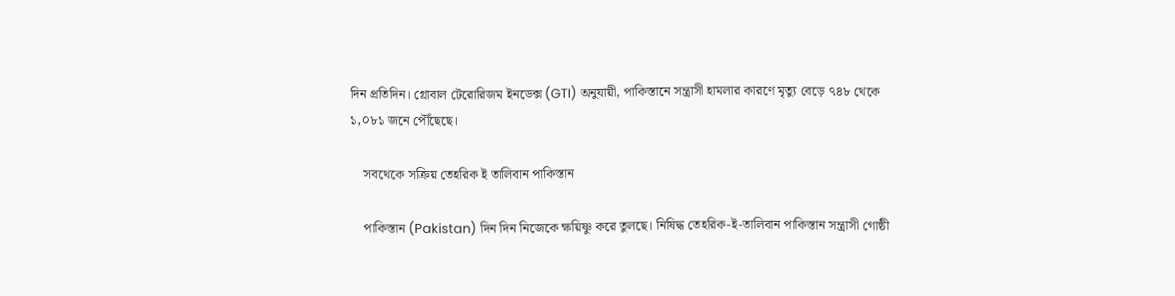দিন প্রতিদিন। গ্লোবাল টেরোরিজম ইনডেক্স (GTI) অনুযায়ী, পাকিস্তানে সন্ত্রাসী হামলার কারণে মৃত্যু বেড়ে ৭৪৮ থেকে ১,০৮১ জনে পৌঁছেছে।

    সবথেকে সক্রিয় তেহরিক ই তালিবান পাকিস্তান

    পাকিস্তান (Pakistan) দিন দিন নিজেকে ক্ষয়িষ্ণু করে তুলছে। নিষিদ্ধ তেহরিক-ই-তালিবান পাকিস্তান সন্ত্রাসী গোষ্ঠী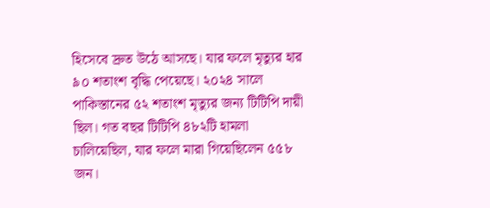হিসেবে দ্রুত উঠে আসছে। যার ফলে মৃত্যুর হার ৯০ শতাংশ বৃদ্ধি পেয়েছে। ২০২৪ সালে পাকিস্তানের ৫২ শতাংশ মৃত্যুর জন্য টিটিপি দায়ী ছিল। গত বছর টিটিপি ৪৮২টি হামলা চালিয়েছিল, যার ফলে মারা গিয়েছিলেন ৫৫৮ জন।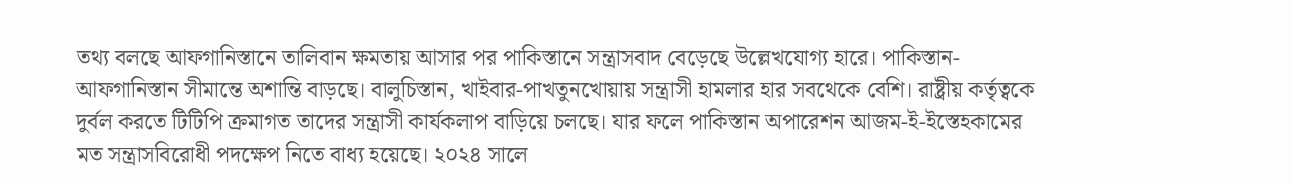তথ্য বলছে আফগানিস্তানে তালিবান ক্ষমতায় আসার পর পাকিস্তানে সন্ত্রাসবাদ বেড়েছে উল্লেখযোগ্য হারে। পাকিস্তান-আফগানিস্তান সীমান্তে অশান্তি বাড়ছে। বালুচিস্তান, খাইবার-পাখতুনখোয়ায় সন্ত্রাসী হামলার হার সবথেকে বেশি। রাষ্ট্রীয় কর্তৃত্বকে দুর্বল করতে টিটিপি ক্রমাগত তাদের সন্ত্রাসী কার্যকলাপ বাড়িয়ে চলছে। যার ফলে পাকিস্তান অপারেশন আজম-ই-ইস্তেহকামের মত সন্ত্রাসবিরোধী পদক্ষেপ নিতে বাধ্য হয়েছে। ২০২৪ সালে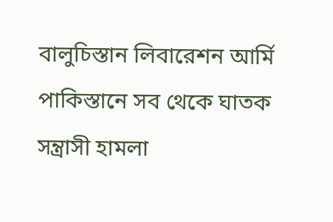বালুচিস্তান লিবারেশন আর্মি পাকিস্তানে সব থেকে ঘাতক সন্ত্রাসী হামলা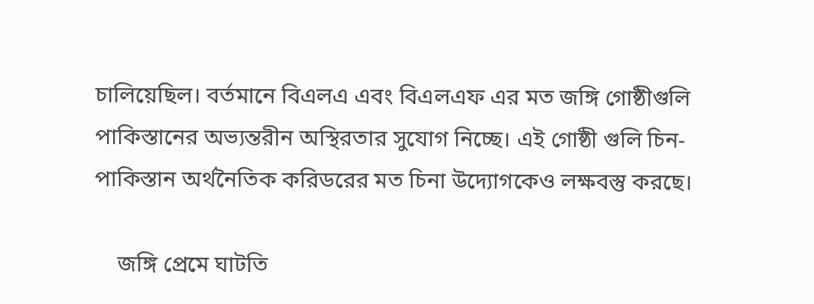চালিয়েছিল। বর্তমানে বিএলএ এবং বিএলএফ এর মত জঙ্গি গোষ্ঠীগুলি পাকিস্তানের অভ্যন্তরীন অস্থিরতার সুযোগ নিচ্ছে। এই গোষ্ঠী গুলি চিন-পাকিস্তান অর্থনৈতিক করিডরের মত চিনা উদ্যোগকেও লক্ষবস্তু করছে।

    জঙ্গি প্রেমে ঘাটতি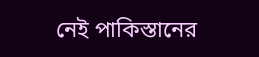নেই পাকিস্তানের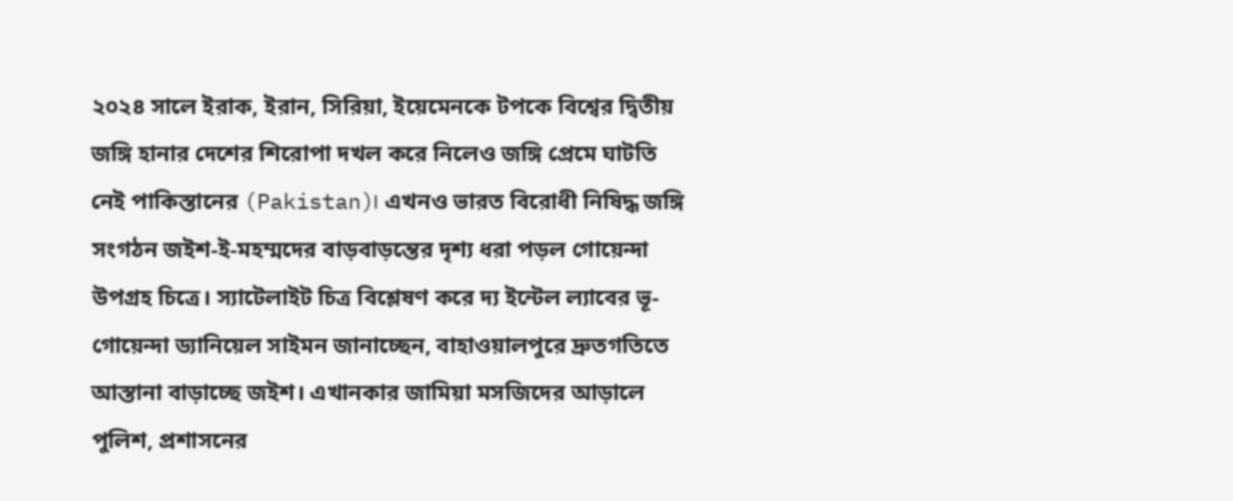২০২৪ সালে ইরাক, ইরান, সিরিয়া, ইয়েমেনকে টপকে বিশ্বের দ্বিতীয় জঙ্গি হানার দেশের শিরোপা দখল করে নিলেও জঙ্গি প্রেমে ঘাটতি নেই পাকিস্তানের (Pakistan)। এখনও ভারত বিরোধী নিষিদ্ধ জঙ্গি সংগঠন জইশ-ই-মহম্মদের বাড়বাড়ন্তের দৃশ্য ধরা পড়ল গোয়েন্দা উপগ্রহ চিত্রে। স্যাটেলাইট চিত্র বিশ্লেষণ করে দ্য ইন্টেল ল্যাবের ভূ-গোয়েন্দা ড্যানিয়েল সাইমন জানাচ্ছেন, বাহাওয়ালপুরে দ্রুতগতিতে আস্তানা বাড়াচ্ছে জইশ। এখানকার জামিয়া মসজিদের আড়ালে পুলিশ, প্রশাসনের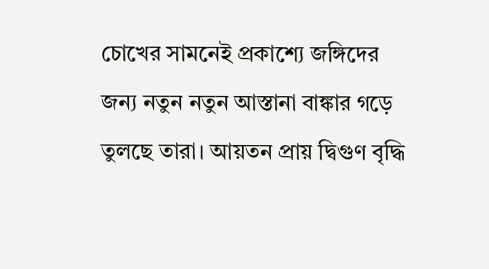চোখের সামনেই প্রকাশ্যে জঙ্গিদের জন্য নতুন নতুন আস্তানা বাঙ্কার গড়ে তুলছে তারা। আয়তন প্রায় দ্বিগুণ বৃদ্ধি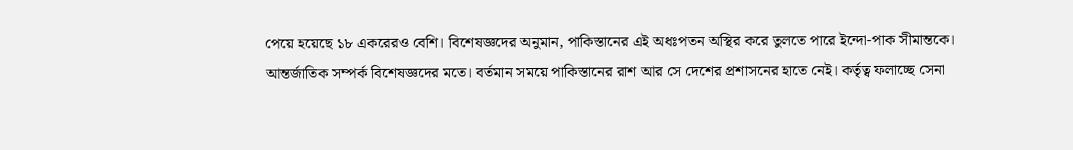পেয়ে হয়েছে ১৮ একরেরও বেশি। বিশেষজ্ঞদের অনুমান, পাকিস্তানের এই অধঃপতন অস্থির করে তুলতে পারে ইন্দো-পাক সীমান্তকে। আন্তর্জাতিক সম্পর্ক বিশেষজ্ঞদের মতে। বর্তমান সময়ে পাকিস্তানের রাশ আর সে দেশের প্রশাসনের হাতে নেই। কর্তৃত্ব ফলাচ্ছে সেনা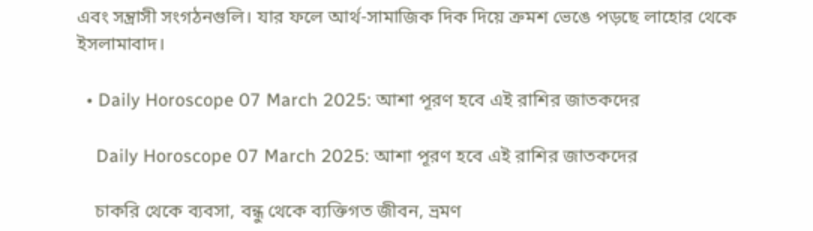এবং সন্ত্রাসী সংগঠনগুলি। যার ফলে আর্থ-সামাজিক দিক দিয়ে ক্রমশ ভেঙে পড়ছে লাহোর থেকে ইসলামাবাদ।

  • Daily Horoscope 07 March 2025: আশা পূরণ হবে এই রাশির জাতকদের

    Daily Horoscope 07 March 2025: আশা পূরণ হবে এই রাশির জাতকদের

    চাকরি থেকে ব্যবসা, বন্ধু থেকে ব্যক্তিগত জীবন, ভ্রমণ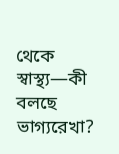থেকে স্বাস্থ্য—কী বলছে ভাগ্যরেখা?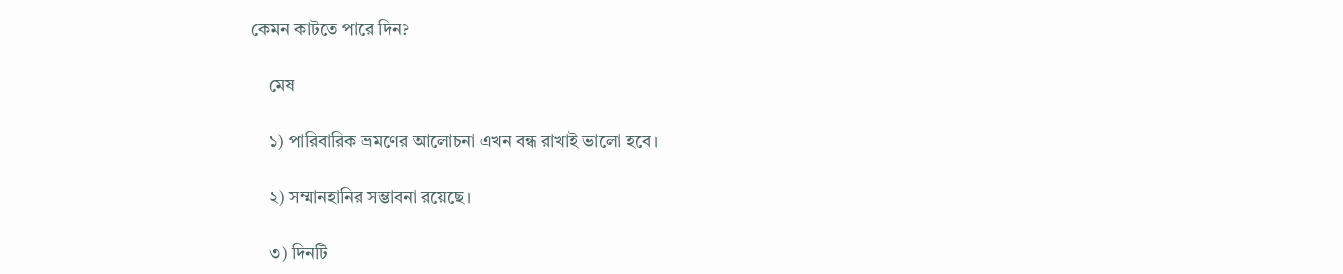কেমন কাটতে পারে দিন?

    মেষ

    ১) পারিবারিক ভ্রমণের আলোচনা এখন বন্ধ রাখাই ভালো হবে।

    ২) সম্মানহানির সম্ভাবনা রয়েছে।

    ৩) দিনটি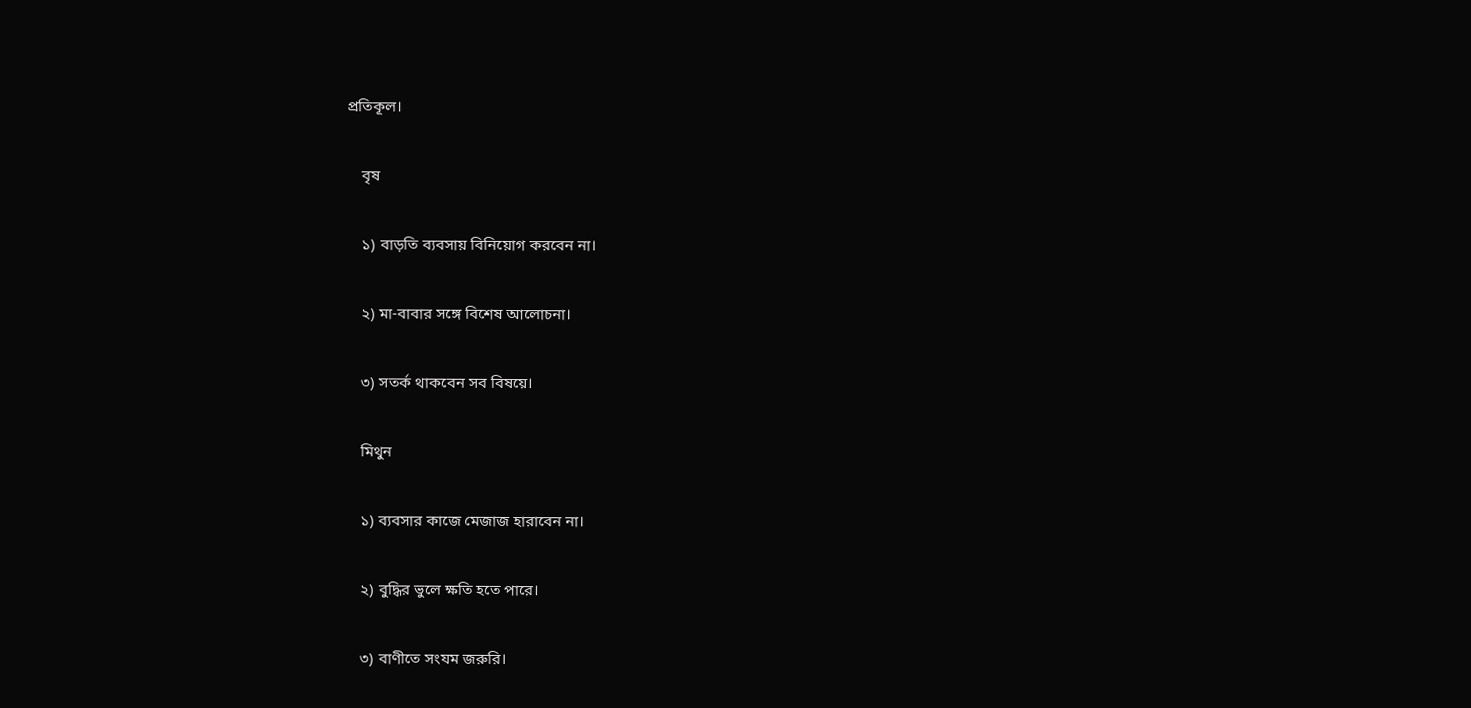প্রতিকূল।

    বৃষ

    ১) বাড়তি ব্যবসায় বিনিয়োগ করবেন না।

    ২) মা-বাবার সঙ্গে বিশেষ আলোচনা।

    ৩) সতর্ক থাকবেন সব বিষয়ে।

    মিথুন

    ১) ব্যবসার কাজে মেজাজ হারাবেন না।

    ২) বুদ্ধির ভুলে ক্ষতি হতে পারে।

    ৩) বাণীতে সংযম জরুরি।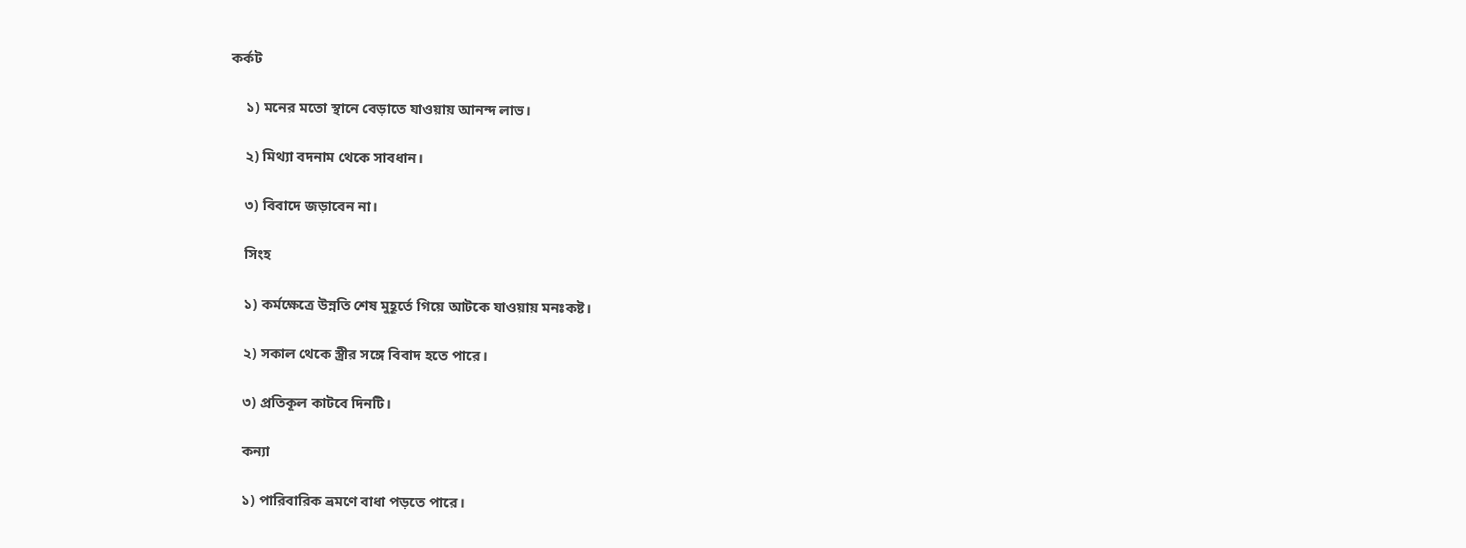কর্কট

    ১) মনের মতো স্থানে বেড়াতে যাওয়ায় আনন্দ লাভ।

    ২) মিথ্যা বদনাম থেকে সাবধান।

    ৩) বিবাদে জড়াবেন না।

    সিংহ

    ১) কর্মক্ষেত্রে উন্নতি শেষ মুহূর্তে গিয়ে আটকে যাওয়ায় মনঃকষ্ট।

    ২) সকাল থেকে স্ত্রীর সঙ্গে বিবাদ হতে পারে।

    ৩) প্রতিকূল কাটবে দিনটি।

    কন্যা

    ১) পারিবারিক ভ্রমণে বাধা পড়তে পারে।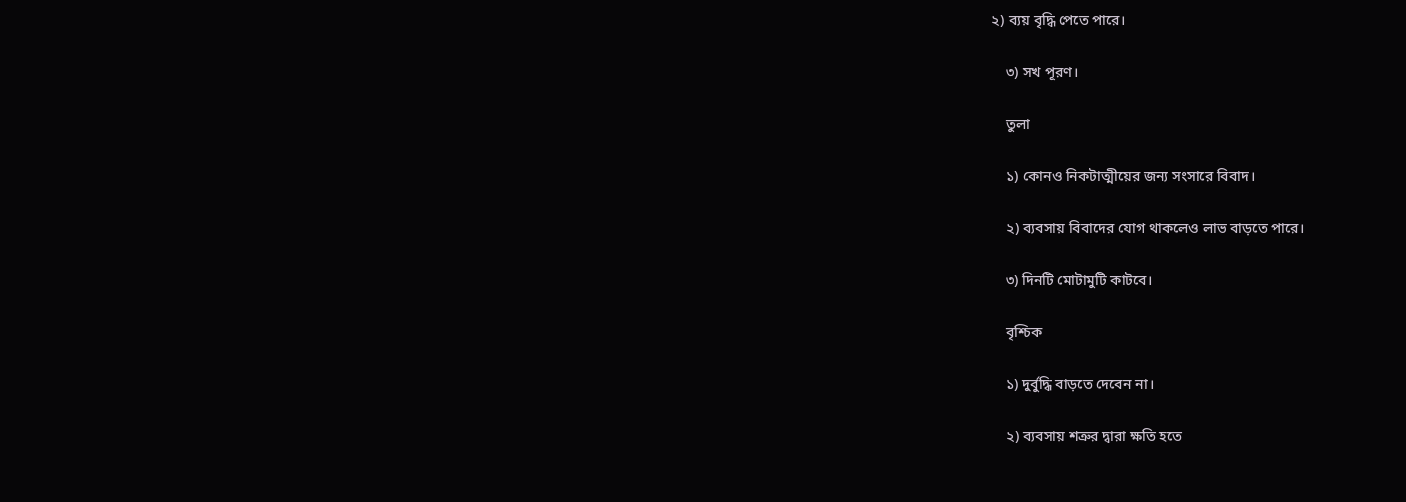২) ব্যয় বৃদ্ধি পেতে পারে।

    ৩) সখ পূরণ।

    তুলা

    ১) কোনও নিকটাত্মীয়ের জন্য সংসারে বিবাদ।

    ২) ব্যবসায় বিবাদের যোগ থাকলেও লাভ বাড়তে পারে।

    ৩) দিনটি মোটামুটি কাটবে।

    বৃশ্চিক

    ১) দুর্বুদ্ধি বাড়তে দেবেন না।

    ২) ব্যবসায় শত্রুর দ্বারা ক্ষতি হতে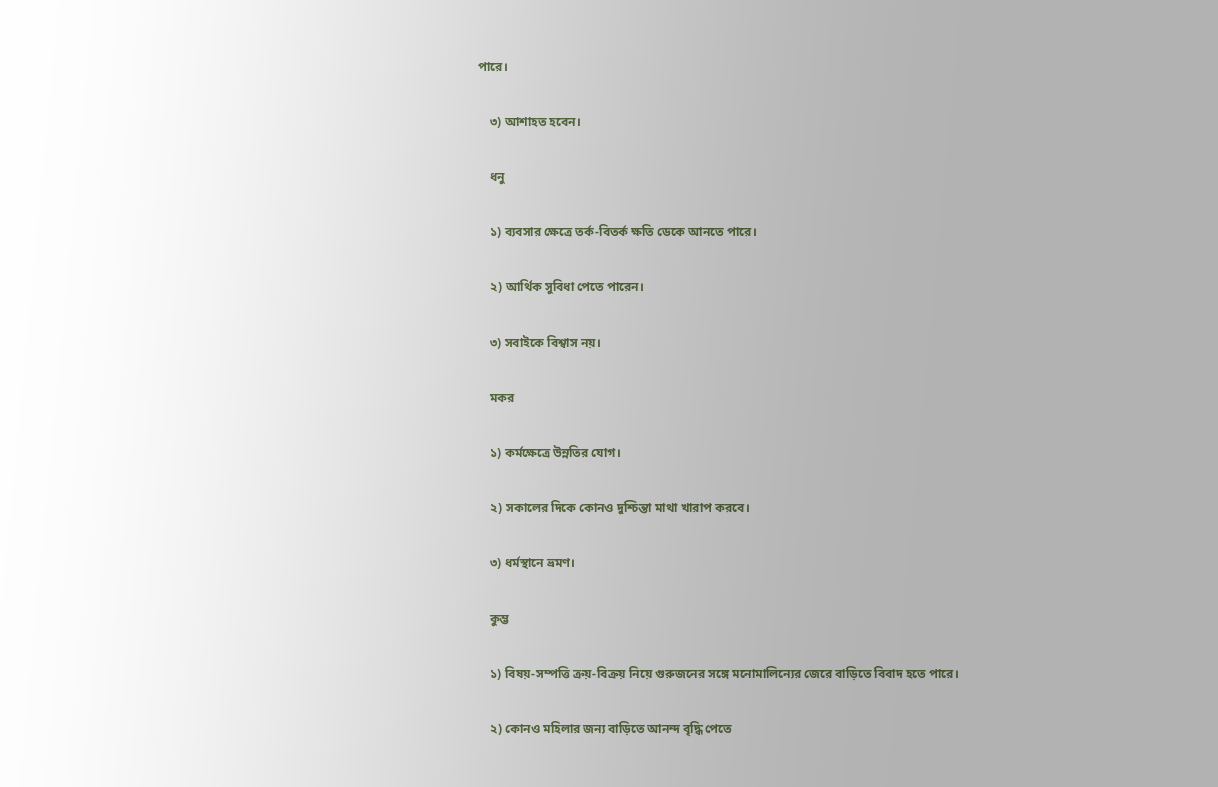পারে।

    ৩) আশাহত হবেন।

    ধনু

    ১) ব্যবসার ক্ষেত্রে তর্ক-বিতর্ক ক্ষতি ডেকে আনতে পারে।

    ২) আর্থিক সুবিধা পেতে পারেন।

    ৩) সবাইকে বিশ্বাস নয়।

    মকর

    ১) কর্মক্ষেত্রে উন্নতির যোগ।

    ২) সকালের দিকে কোনও দুশ্চিন্তা মাথা খারাপ করবে।

    ৩) ধর্মস্থানে ভ্রমণ।

    কুম্ভ

    ১) বিষয়-সম্পত্তি ক্রয়-বিক্রয় নিয়ে গুরুজনের সঙ্গে মনোমালিন্যের জেরে বাড়িতে বিবাদ হতে পারে।

    ২) কোনও মহিলার জন্য বাড়িতে আনন্দ বৃদ্ধি পেতে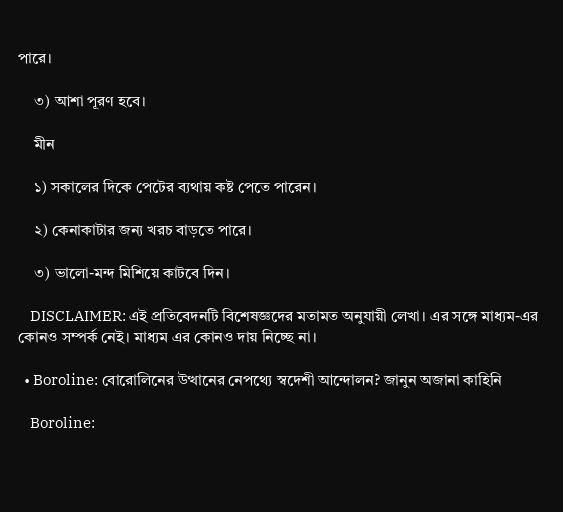পারে।

    ৩) আশা পূরণ হবে।

    মীন

    ১) সকালের দিকে পেটের ব্যথায় কষ্ট পেতে পারেন।

    ২) কেনাকাটার জন্য খরচ বাড়তে পারে।

    ৩) ভালো-মন্দ মিশিয়ে কাটবে দিন।

    DISCLAIMER: এই প্রতিবেদনটি বিশেষজ্ঞদের মতামত অনুযায়ী লেখা। এর সঙ্গে মাধ্যম-এর কোনও সম্পর্ক নেই। মাধ্যম এর কোনও দায় নিচ্ছে না।

  • Boroline: বোরোলিনের উত্থানের নেপথ্যে স্বদেশী আন্দোলন? জানুন অজানা কাহিনি

    Boroline: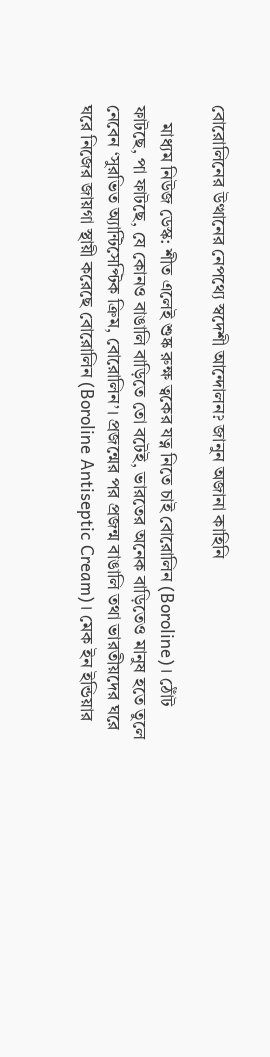বোরোলিনের উত্থানের নেপথ্যে স্বদেশী আন্দোলন? জানুন অজানা কাহিনি

    মাধ্যম নিউজ ডেস্ক: শীত এলেই শুষ্ক রুক্ষ ত্বকের যত্ন নিতে চাই বোরোলিন (Boroline)। ঠোঁট ফাটছে, পা ফাটছে, যে কোনও বাঙালি বাড়িতে তো বটেই, ভারতের অনেক বাড়িতেও মানুষ হতে তুলে নেবেন ‘সুরভিত অ্যান্টিসেপ্টিক ক্রিম, বোরোলিন’। প্রজন্মের পর প্রজন্ম বাঙালি তথা ভারতীয়দের ঘরে ঘরে নিজের জায়গা স্থায়ী করেছে বোরোলিন (Boroline Antiseptic Cream)। মেক ইন ইন্ডিয়ার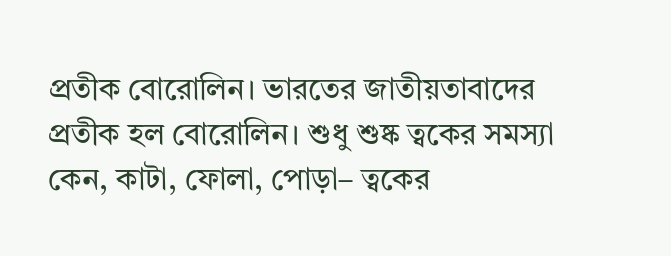প্রতীক বোরোলিন। ভারতের জাতীয়তাবাদের প্রতীক হল বোরোলিন। শুধু শুষ্ক ত্বকের সমস্যা কেন, কাটা, ফোলা, পোড়া– ত্বকের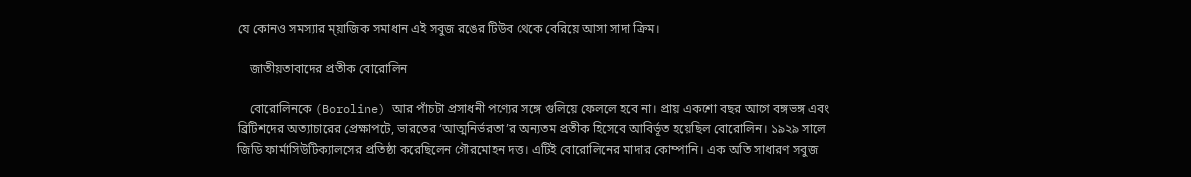যে কোনও সমস্যার ম্য়াজিক সমাধান এই সবুজ রঙের টিউব থেকে বেরিয়ে আসা সাদা ক্রিম।

    জাতীয়তাবাদের প্রতীক বোরোলিন

    বোরোলিনকে (Boroline) আর পাঁচটা প্রসাধনী পণ্যের সঙ্গে গুলিয়ে ফেললে হবে না। প্রায় একশো বছর আগে বঙ্গভঙ্গ এবং ব্রিটিশদের অত্যাচারের প্রেক্ষাপটে, ভারতের ‘আত্মনির্ভরতা’র অন্যতম প্রতীক হিসেবে আবির্ভূত হয়েছিল বোরোলিন। ১৯২৯ সালে জিডি ফার্মাসিউটিক্যালসের প্রতিষ্ঠা করেছিলেন গৌরমোহন দত্ত। এটিই বোরোলিনের মাদার কোম্পানি। এক অতি সাধারণ সবুজ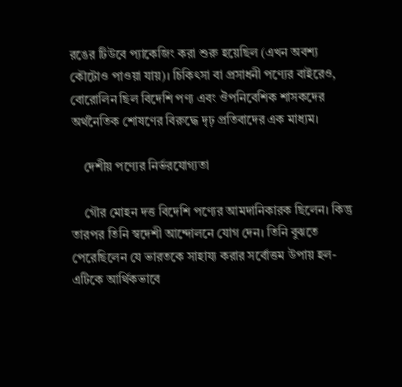রঙের টিউবে প্যাকেজিং করা শুরু হয়েছিল (এখন অবশ্য কৌটোও পাওয়া যায়)। চিকিৎসা বা প্রসাধনী পণ্যের বাইরেও, বোরোলিন ছিল বিদেশি পণ্য এবং ঔপনিবেশিক শাসকদের অর্থনৈতিক শোষণের বিরুদ্ধে দৃঢ় প্রতিবাদের এক মাধ্যম।

    দেশীয় পণ্যের নির্ভরযোগ্যতা

    গৌর মোহন দত্ত বিদেশি পণ্যের আমদানিকারক ছিলেন। কিন্তু তারপর তিনি স্বদেশী আন্দোলনে যোগ দেন। তিনি বুঝতে পেরেছিলেন যে ভারতকে সাহায্য করার সর্বোত্তম উপায় হল- এটিকে আর্থিকভাবে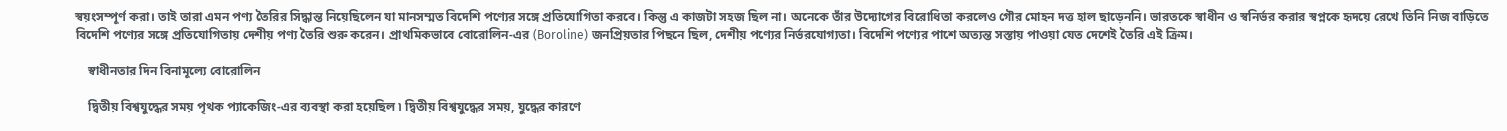স্বয়ংসম্পূর্ণ করা। তাই তারা এমন পণ্য তৈরির সিদ্ধান্ত নিয়েছিলেন যা মানসম্মত বিদেশি পণ্যের সঙ্গে প্রতিযোগিতা করবে। কিন্তু এ কাজটা সহজ ছিল না। অনেকে তাঁর উদ্যোগের বিরোধিতা করলেও গৌর মোহন দত্ত হাল ছাড়েননি। ভারতকে স্বাধীন ও স্বনির্ভর করার স্বপ্নকে হৃদয়ে রেখে তিনি নিজ বাড়িতে বিদেশি পণ্যের সঙ্গে প্রতিযোগিতায় দেশীয় পণ্য তৈরি শুরু করেন। প্রাথমিকভাবে বোরোলিন-এর (Boroline) জনপ্রিয়তার পিছনে ছিল, দেশীয় পণ্যের নির্ভরযোগ্যতা। বিদেশি পণ্যের পাশে অত্যন্ত সস্তায় পাওয়া যেত দেশেই তৈরি এই ক্রিম।

    স্বাধীনতার দিন বিনামূল্যে বোরোলিন

    দ্বিতীয় বিশ্বযুদ্ধের সময় পৃথক প্যাকেজিং-এর ব্যবস্থা করা হয়েছিল ৷ দ্বিতীয় বিশ্বযুদ্ধের সময়, যুদ্ধের কারণে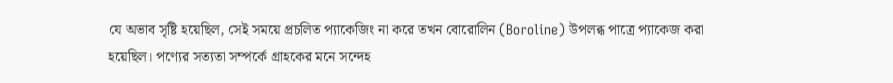যে অভাব সৃষ্টি হয়েছিল, সেই সময়ে প্রচলিত প্যাকেজিং না করে তখন বোরোলিন (Boroline) উপলব্ধ পাত্রে প্যাকেজ করা হয়েছিল। পণ্যের সত্যতা সম্পর্কে গ্রাহকের মনে সন্দেহ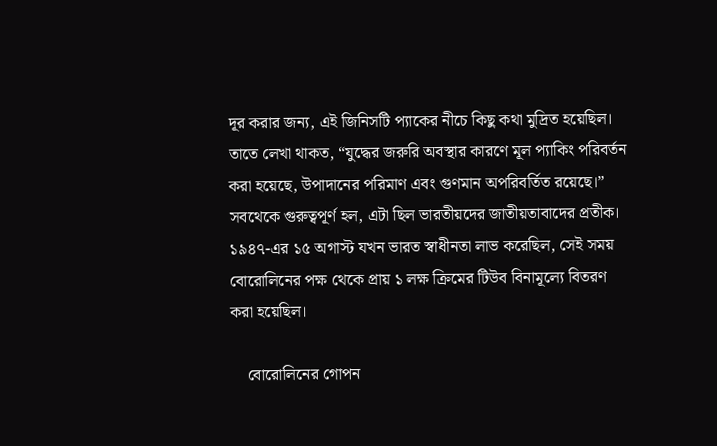দূর করার জন্য, এই জিনিসটি প্যাকের নীচে কিছু কথা মুদ্রিত হয়েছিল। তাতে লেখা থাকত, “যুদ্ধের জরুরি অবস্থার কারণে মূল প্যাকিং পরিবর্তন করা হয়েছে, উপাদানের পরিমাণ এবং গুণমান অপরিবর্তিত রয়েছে।” সবথেকে গুরুত্বপূর্ণ হল, এটা ছিল ভারতীয়দের জাতীয়তাবাদের প্রতীক। ১৯৪৭-এর ১৫ অগাস্ট যখন ভারত স্বাধীনতা লাভ করেছিল, সেই সময় বোরোলিনের পক্ষ থেকে প্রায় ১ লক্ষ ক্রিমের টিউব বিনামূল্যে বিতরণ করা হয়েছিল।

    বোরোলিনের গোপন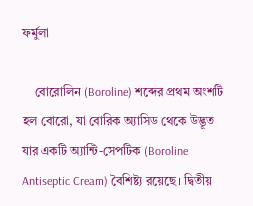ফর্মুলা

    বোরোলিন (Boroline) শব্দের প্রথম অংশটি হল বোরো, যা বোরিক অ্যাসিড থেকে উদ্ভূত যার একটি অ্যান্টি-সেপটিক (Boroline Antiseptic Cream) বৈশিষ্ট্য রয়েছে। দ্বিতীয়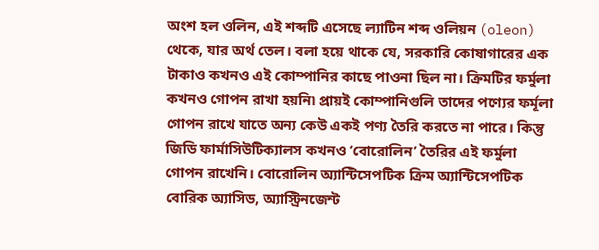অংশ হল ওলিন, এই শব্দটি এসেছে ল্যাটিন শব্দ ওলিয়ন (oleon) থেকে, যার অর্থ তেল। বলা হয়ে থাকে যে, সরকারি কোষাগারের এক টাকাও কখনও এই কোম্পানির কাছে পাওনা ছিল না। ক্রিমটির ফর্মুলা কখনও গোপন রাখা হয়নি৷ প্রায়ই কোম্পানিগুলি তাদের পণ্যের ফর্মূলা গোপন রাখে যাতে অন্য কেউ একই পণ্য তৈরি করতে না পারে। কিন্তু জিডি ফার্মাসিউটিক্যালস কখনও ‘বোরোলিন’ তৈরির এই ফর্মুলা গোপন রাখেনি। বোরোলিন অ্যান্টিসেপটিক ক্রিম অ্যান্টিসেপটিক বোরিক অ্যাসিড, অ্যাস্ট্রিনজেন্ট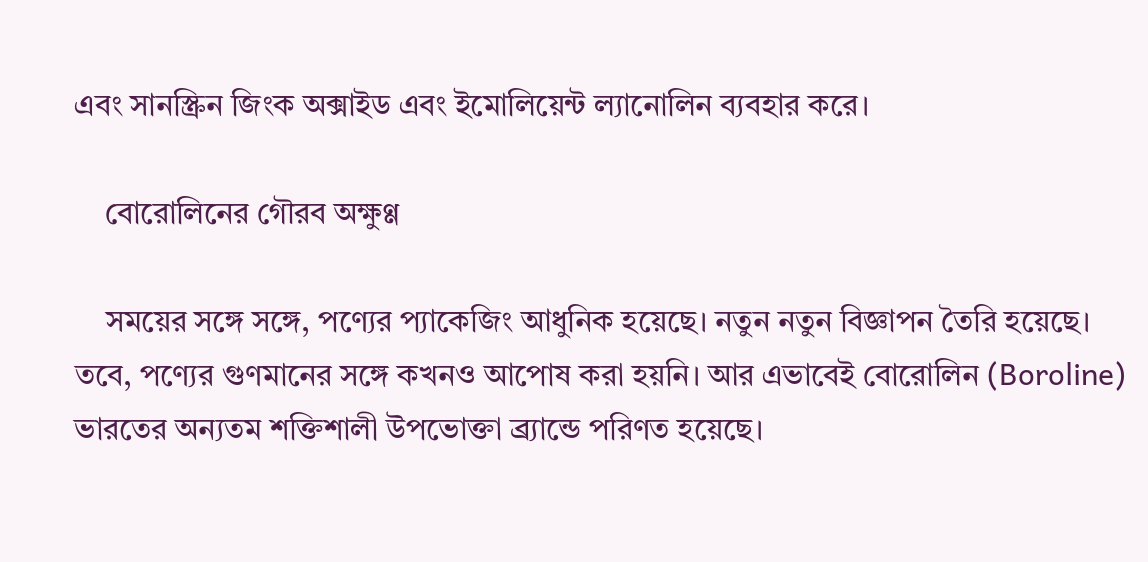এবং সানস্ক্রিন জিংক অক্সাইড এবং ইমোলিয়েন্ট ল্যানোলিন ব্যবহার করে।

    বোরোলিনের গৌরব অক্ষুণ্ণ

    সময়ের সঙ্গে সঙ্গে, পণ্যের প্যাকেজিং আধুনিক হয়েছে। নতুন নতুন বিজ্ঞাপন তৈরি হয়েছে। তবে, পণ্যের গুণমানের সঙ্গে কখনও আপোষ করা হয়নি। আর এভাবেই বোরোলিন (Boroline) ভারতের অন্যতম শক্তিশালী উপভোক্তা ব্র্যান্ডে পরিণত হয়েছে।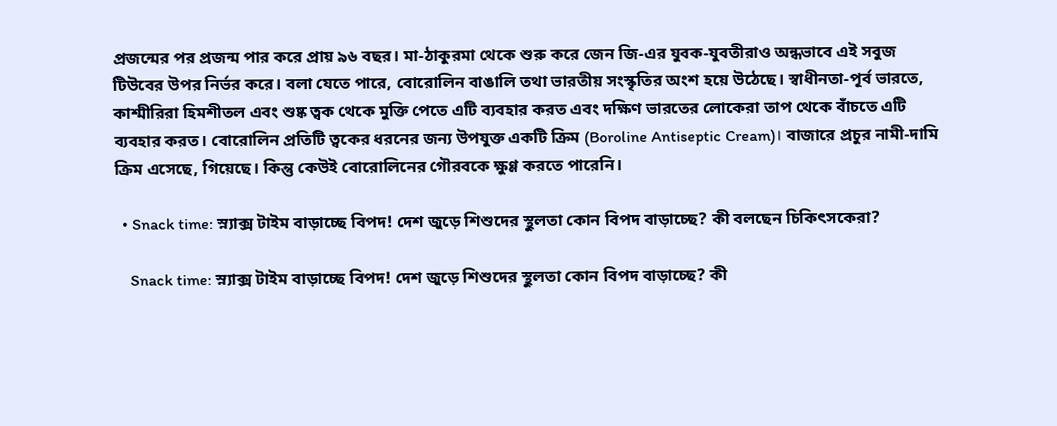প্রজন্মের পর প্রজন্ম পার করে প্রায় ৯৬ বছর। মা-ঠাকুরমা থেকে শুরু করে জেন জি-এর যুবক-যুবতীরাও অন্ধভাবে এই সবুজ টিউবের উপর নির্ভর করে। বলা যেতে পারে, বোরোলিন বাঙালি তথা ভারতীয় সংস্কৃতির অংশ হয়ে উঠেছে। স্বাধীনতা-পূর্ব ভারতে, কাশ্মীরিরা হিমশীতল এবং শুষ্ক ত্বক থেকে মুক্তি পেতে এটি ব্যবহার করত এবং দক্ষিণ ভারতের লোকেরা তাপ থেকে বাঁচতে এটি ব্যবহার করত। বোরোলিন প্রতিটি ত্বকের ধরনের জন্য উপযুক্ত একটি ক্রিম (Boroline Antiseptic Cream)। বাজারে প্রচুর নামী-দামি ক্রিম এসেছে, গিয়েছে। কিন্তু কেউই বোরোলিনের গৌরবকে ক্ষুণ্ণ করতে পারেনি।

  • Snack time: স্ন্যাক্স টাইম বাড়াচ্ছে বিপদ! দেশ জুড়ে শিশুদের স্থুলতা কোন বিপদ বাড়াচ্ছে? কী বলছেন চিকিৎসকেরা?

    Snack time: স্ন্যাক্স টাইম বাড়াচ্ছে বিপদ! দেশ জুড়ে শিশুদের স্থুলতা কোন বিপদ বাড়াচ্ছে? কী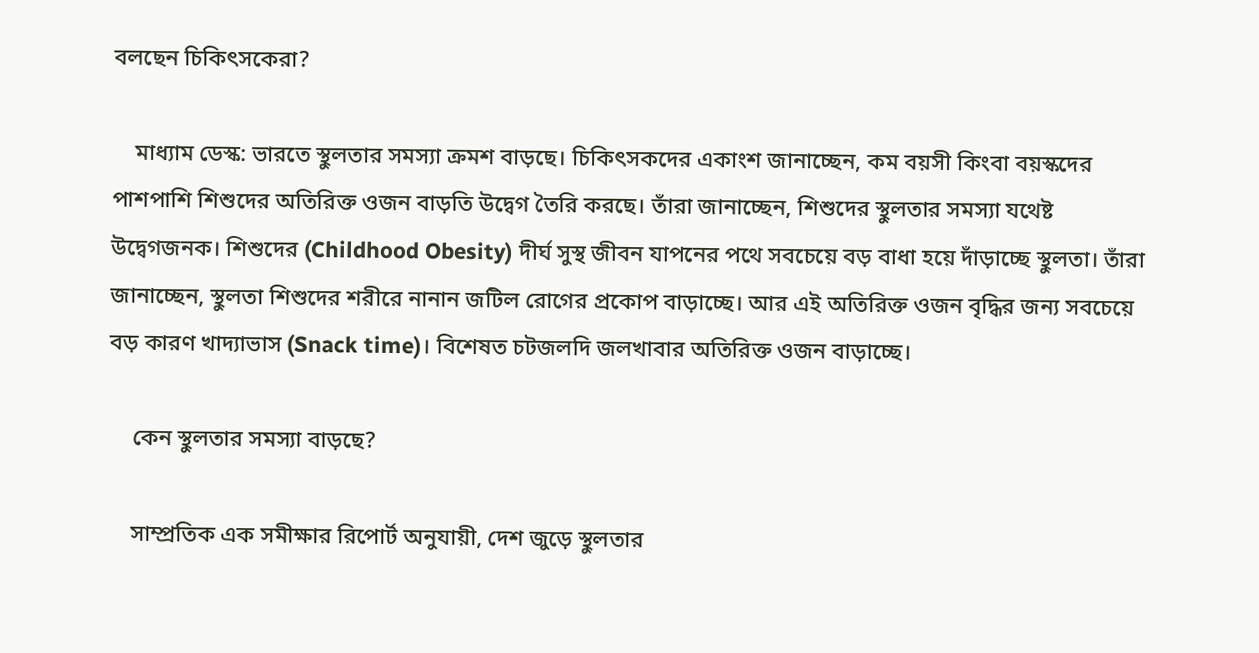বলছেন চিকিৎসকেরা?

    মাধ্যাম ডেস্ক: ভারতে স্থুলতার সমস্যা ক্রমশ বাড়ছে। চিকিৎসকদের একাংশ জানাচ্ছেন, কম বয়সী কিংবা বয়স্কদের পাশপাশি শিশুদের অতিরিক্ত ওজন বাড়তি উদ্বেগ তৈরি করছে। তাঁরা জানাচ্ছেন, শিশুদের স্থুলতার সমস্যা যথেষ্ট উদ্বেগজনক। শিশুদের (Childhood Obesity) দীর্ঘ সুস্থ জীবন যাপনের পথে সবচেয়ে বড় বাধা হয়ে দাঁড়াচ্ছে স্থুলতা। তাঁরা জানাচ্ছেন, স্থুলতা শিশুদের শরীরে নানান জটিল রোগের প্রকোপ বাড়াচ্ছে। আর এই অতিরিক্ত ওজন বৃদ্ধির জন্য সবচেয়ে বড় কারণ খাদ্যাভাস (Snack time)। বিশেষত চটজলদি জলখাবার অতিরিক্ত ওজন বাড়াচ্ছে।

    কেন স্থুলতার সমস্যা বাড়ছে?

    সাম্প্রতিক এক সমীক্ষার রিপোর্ট অনুযায়ী, দেশ জুড়ে স্থুলতার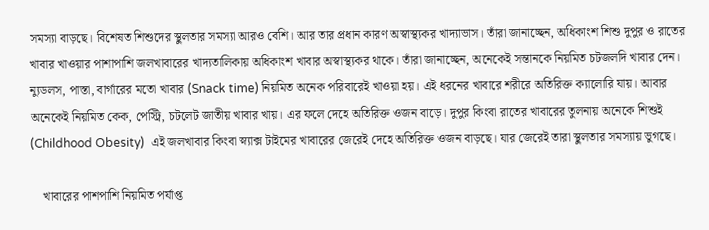সমস্যা বাড়ছে। বিশেষত শিশুদের স্থুলতার সমস্যা আরও বেশি। আর তার প্রধান কারণ অস্বাস্থ্যকর খাদ্যাভাস। তাঁরা জানাচ্ছেন, অধিকাংশ শিশু দুপুর ও রাতের খাবার খাওয়ার পাশাপাশি জলখাবারের খাদ্যতালিকায় অধিকাংশ খাবার অস্বাস্থ্যকর থাকে। তাঁরা জানাচ্ছেন, অনেকেই সন্তানকে নিয়মিত চটজলদি খাবার দেন। ন্যুডলস, পাস্তা, বার্গারের মতো খাবার (Snack time) নিয়মিত অনেক পরিবারেই খাওয়া হয়। এই ধরনের খাবারে শরীরে অতিরিক্ত ক্যালোরি যায়। আবার অনেকেই নিয়মিত কেক, পেস্ট্রি, চটলেট জাতীয় খাবার খায়। এর ফলে দেহে অতিরিক্ত ওজন বাড়ে। দুপুর কিংবা রাতের খাবারের তুলনায় অনেকে শিশুই (Childhood Obesity)  এই জলখাবার কিংবা স্ন্যাক্স টাইমের খাবারের জেরেই দেহে অতিরিক্ত ওজন বাড়ছে। যার জেরেই তারা স্থুলতার সমস্যায় ভুগছে।

    খাবারের পাশপাশি নিয়মিত পর্যাপ্ত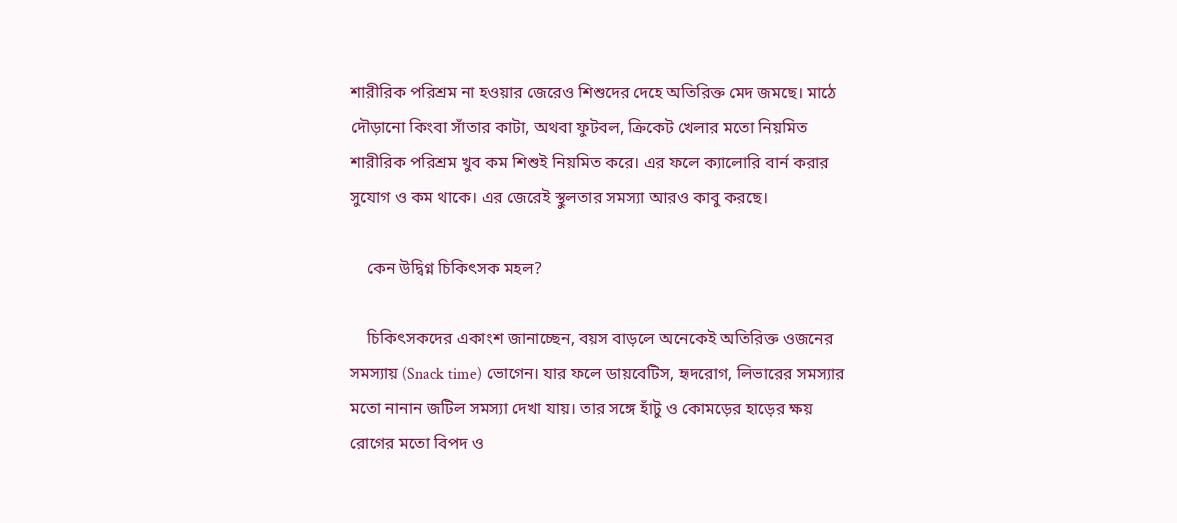শারীরিক পরিশ্রম না হওয়ার জেরেও শিশুদের দেহে অতিরিক্ত মেদ জমছে। মাঠে দৌড়ানো কিংবা সাঁতার কাটা, অথবা ফুটবল, ক্রিকেট খেলার মতো নিয়মিত শারীরিক পরিশ্রম খুব কম শিশুই নিয়মিত করে। এর ফলে ক্যালোরি বার্ন করার সুযোগ ও কম থাকে। এর জেরেই স্থুলতার সমস্যা আরও কাবু করছে‌।

    কেন উদ্বিগ্ন চিকিৎসক মহল?

    চিকিৎসকদের একাংশ জানাচ্ছেন, বয়স বাড়লে অনেকেই অতিরিক্ত ওজনের সমস্যায় (Snack time) ভোগেন। যার ফলে ডায়বেটিস, হৃদরোগ, লিভারের সমস্যার মতো নানান জটিল সমস্যা দেখা যায়। তার সঙ্গে হাঁটু ও কোমড়ের হাড়ের ক্ষয় রোগের মতো বিপদ ও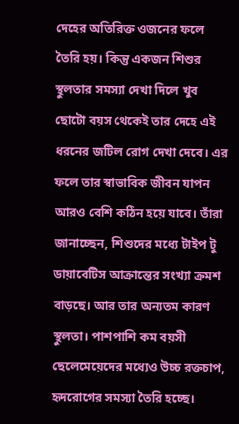দেহের অতিরিক্ত ওজনের ফলে তৈরি হয়‌। কিন্তু একজন শিশুর স্থুলতার সমস্যা দেখা দিলে খুব ছোটো বয়স থেকেই তার দেহে এই ধরনের জটিল রোগ দেখা দেবে। এর ফলে তার স্বাভাবিক জীবন যাপন আরও বেশি কঠিন হয়ে যাবে। তাঁরা জানাচ্ছেন, শিশুদের মধ্যে টাইপ টু ডায়াবেটিস আক্রান্তের সংখ্যা ক্রমশ বাড়ছে‌। আর তার অন্যতম কারণ স্থুলতা। পাশপাশি কম বয়সী ছেলেমেয়েদের মধ্যেও উচ্চ রক্তচাপ, হৃদরোগের সমস্যা তৈরি হচ্ছে।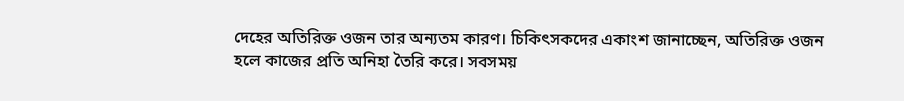দেহের অতিরিক্ত ওজন তার অন্যতম কারণ। চিকিৎসকদের একাংশ জানাচ্ছেন, অতিরিক্ত ওজন হলে কাজের প্রতি অনিহা তৈরি করে। সবসময়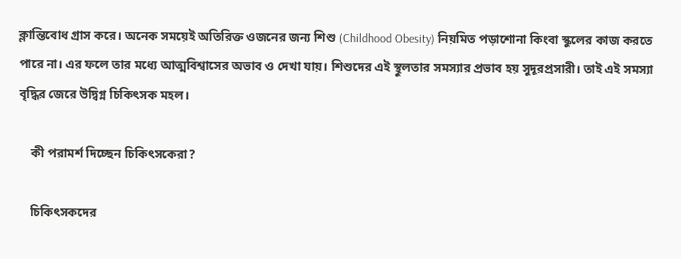ক্লান্তিবোধ গ্রাস করে। অনেক সময়েই অতিরিক্ত ওজনের জন্য শিশু (Childhood Obesity) নিয়মিত পড়াশোনা কিংবা স্কুলের কাজ করতে পারে না। এর ফলে তার মধ্যে আত্মবিশ্বাসের অভাব ও দেখা যায়। শিশুদের এই স্থুলতার সমস্যার প্রভাব হয় সুদূরপ্রসারী। তাই এই সমস্যা বৃদ্ধির জেরে উদ্বিগ্ন চিকিৎসক মহল।

    কী পরামর্শ দিচ্ছেন চিকিৎসকেরা?

    চিকিৎসকদের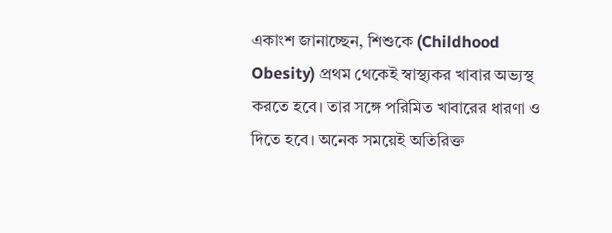একাংশ জানাচ্ছেন, শিশুকে (Childhood Obesity) প্রথম থেকেই স্বাস্থ্যকর খাবার অভ্যস্থ করতে হবে। তার সঙ্গে পরিমিত খাবারের ধারণা ও দিতে হবে। অনেক সময়েই অতিরিক্ত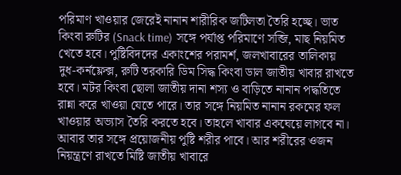পরিমাণ খাওয়ার জেরেই নানান শারীরিক জটিলতা তৈরি হচ্ছে। ভাত কিংবা রুটির (Snack time) সঙ্গে পর্যাপ্ত পরিমাণে সব্জি, মাছ নিয়মিত খেতে হবে। পুষ্টিবিদদের একাংশের পরামর্শ, জলখাবারের তালিকায় দুধ-কর্নফ্লেক্স, রুটি তরকারি ডিম সিদ্ধ কিংবা ডাল জাতীয় খাবার রাখতে হবে। মটর কিংবা ছোলা জাতীয় দানা শস্য ও বাড়িতে নানান পদ্ধতিতে রান্না করে খাওয়া যেতে পারে। তার সঙ্গে নিয়মিত নানান রকমের ফল খাওয়ার অভ্যাস তৈরি করতে হবে। তাহলে খাবার একঘেয়ে লাগবে না। আবার তার সঙ্গে প্রয়োজনীয় পুষ্টি শরীর পাবে। আর শরীরের ওজন নিয়ন্ত্রণে রাখতে মিষ্টি জাতীয় খাবারে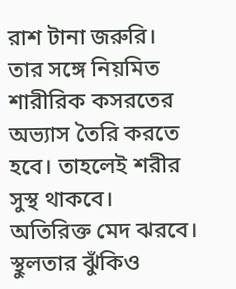রাশ টানা জরুরি। তার সঙ্গে নিয়মিত শারীরিক কসরতের অভ্যাস তৈরি করতে হবে। তাহলেই শরীর সুস্থ থাকবে। অতিরিক্ত মেদ ঝরবে। স্থুলতার ঝুঁকিও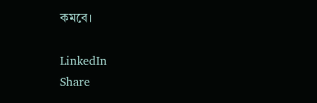কমবে।

LinkedIn
Share